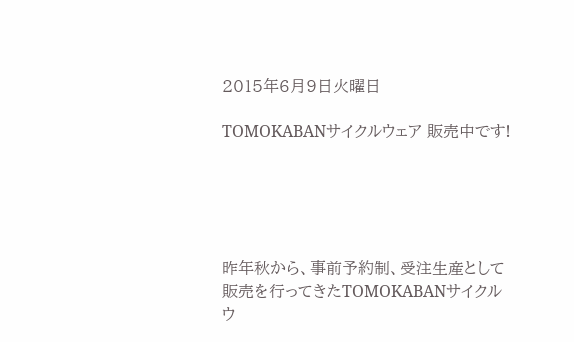2015年6月9日火曜日

TOMOKABANサイクルウェア 販売中です!





昨年秋から、事前予約制、受注生産として販売を行ってきたTOMOKABANサイクルウ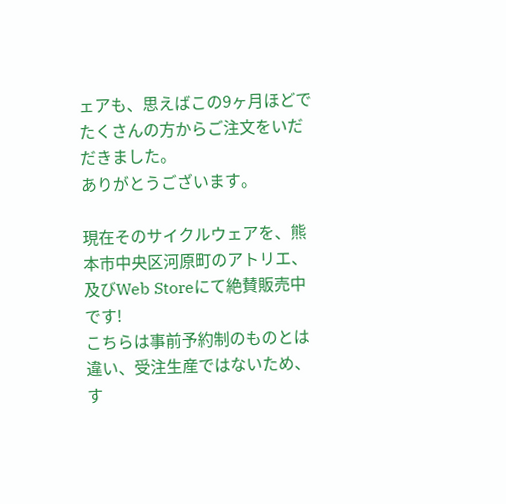ェアも、思えばこの9ヶ月ほどでたくさんの方からご注文をいだだきました。
ありがとうございます。

現在そのサイクルウェアを、熊本市中央区河原町のアトリエ、及びWeb Storeにて絶賛販売中です!
こちらは事前予約制のものとは違い、受注生産ではないため、す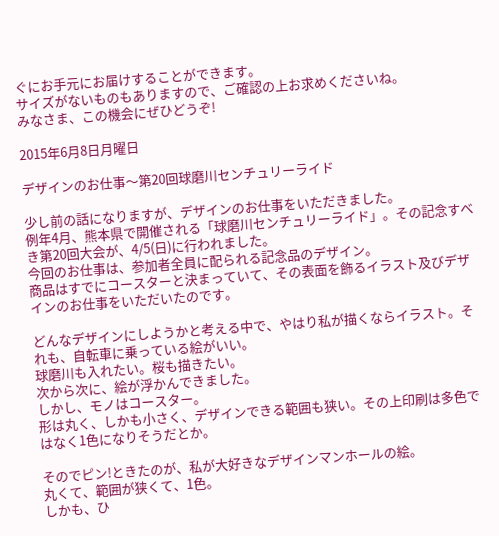ぐにお手元にお届けすることができます。
サイズがないものもありますので、ご確認の上お求めくださいね。
みなさま、この機会にぜひどうぞ!

2015年6月8日月曜日

デザインのお仕事〜第20回球磨川センチュリーライド

少し前の話になりますが、デザインのお仕事をいただきました。
例年4月、熊本県で開催される「球磨川センチュリーライド」。その記念すべき第20回大会が、4/5(日)に行われました。
今回のお仕事は、参加者全員に配られる記念品のデザイン。
商品はすでにコースターと決まっていて、その表面を飾るイラスト及びデザインのお仕事をいただいたのです。

どんなデザインにしようかと考える中で、やはり私が描くならイラスト。それも、自転車に乗っている絵がいい。
球磨川も入れたい。桜も描きたい。
次から次に、絵が浮かんできました。
しかし、モノはコースター。
形は丸く、しかも小さく、デザインできる範囲も狭い。その上印刷は多色ではなく1色になりそうだとか。

そのでピン!ときたのが、私が大好きなデザインマンホールの絵。
丸くて、範囲が狭くて、1色。
しかも、ひ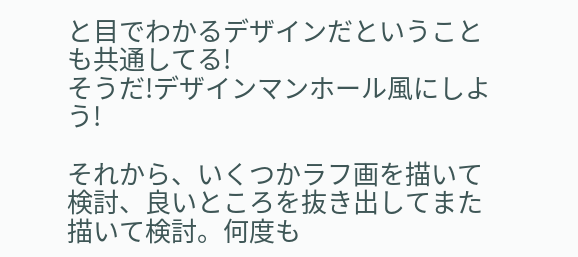と目でわかるデザインだということも共通してる!
そうだ!デザインマンホール風にしよう!

それから、いくつかラフ画を描いて検討、良いところを抜き出してまた描いて検討。何度も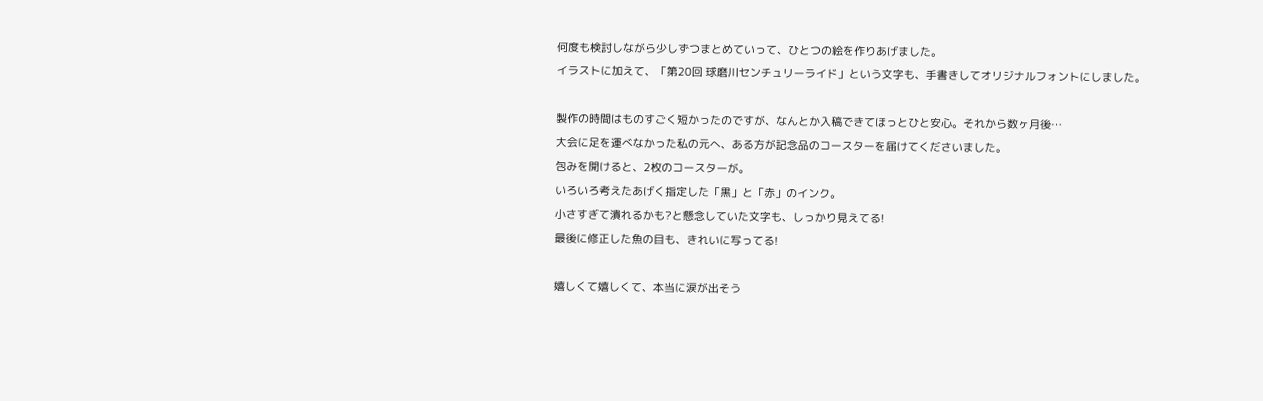何度も検討しながら少しずつまとめていって、ひとつの絵を作りあげました。
イラストに加えて、「第20回 球磨川センチュリーライド」という文字も、手書きしてオリジナルフォントにしました。

製作の時間はものすごく短かったのですが、なんとか入稿できてほっとひと安心。それから数ヶ月後…
大会に足を運べなかった私の元へ、ある方が記念品のコースターを届けてくださいました。
包みを開けると、2枚のコースターが。
いろいろ考えたあげく指定した「黒」と「赤」のインク。
小さすぎて潰れるかも?と懸念していた文字も、しっかり見えてる!
最後に修正した魚の目も、きれいに写ってる!

嬉しくて嬉しくて、本当に涙が出そう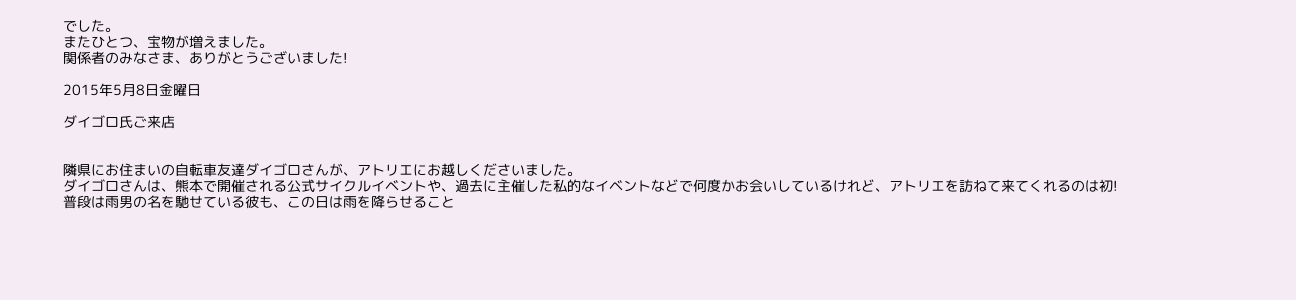でした。
またひとつ、宝物が増えました。
関係者のみなさま、ありがとうございました!

2015年5月8日金曜日

ダイゴロ氏ご来店


隣県にお住まいの自転車友達ダイゴロさんが、アトリエにお越しくださいました。
ダイゴロさんは、熊本で開催される公式サイクルイベントや、過去に主催した私的なイベントなどで何度かお会いしているけれど、アトリエを訪ねて来てくれるのは初!
普段は雨男の名を馳せている彼も、この日は雨を降らせること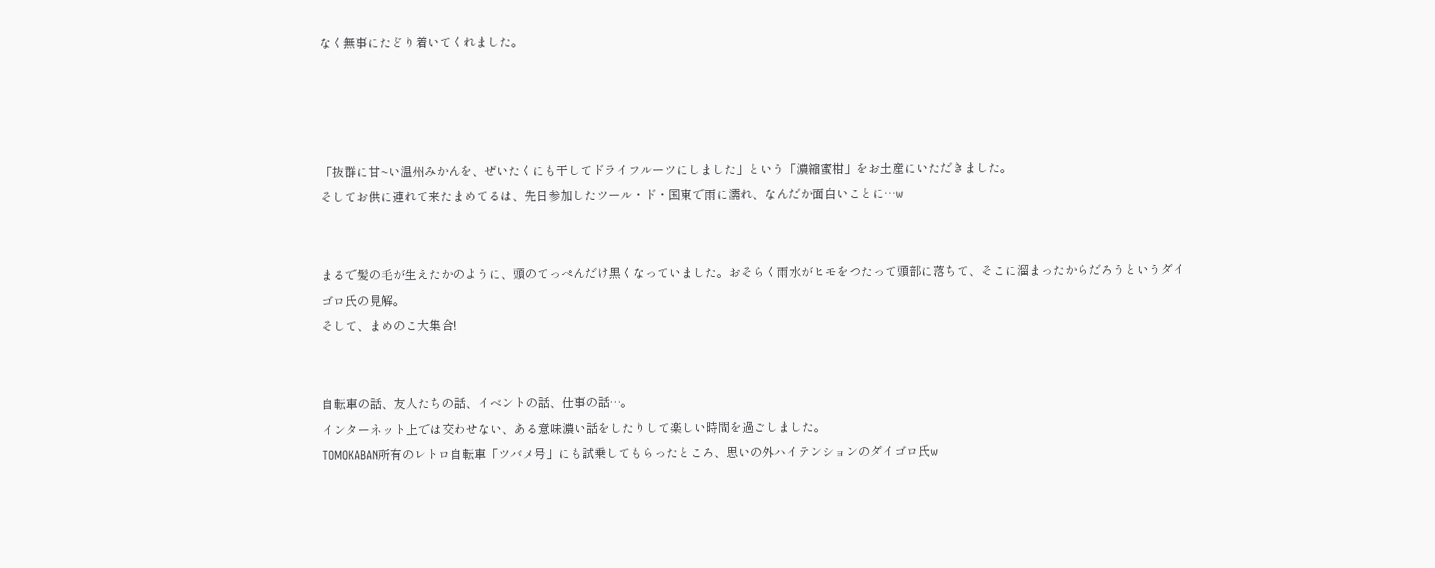なく無事にたどり着いてくれました。




「抜群に甘~い温州みかんを、ぜいたくにも干してドライフルーツにしました」という「濃縮蜜柑」をお土産にいただきました。
そしてお供に連れて来たまめてるは、先日参加したツール・ド・国東で雨に濡れ、なんだか面白いことに…w


まるで髪の毛が生えたかのように、頭のてっぺんだけ黒くなっていました。おそらく雨水がヒモをつたって頭部に落ちて、そこに溜まったからだろうというダイゴロ氏の見解。
そして、まめのこ大集合!


自転車の話、友人たちの話、イベントの話、仕事の話…。
インターネット上では交わせない、ある意味濃い話をしたりして楽しい時間を過ごしました。
TOMOKABAN所有のレトロ自転車「ツバメ号」にも試乗してもらったところ、思いの外ハイテンションのダイゴロ氏w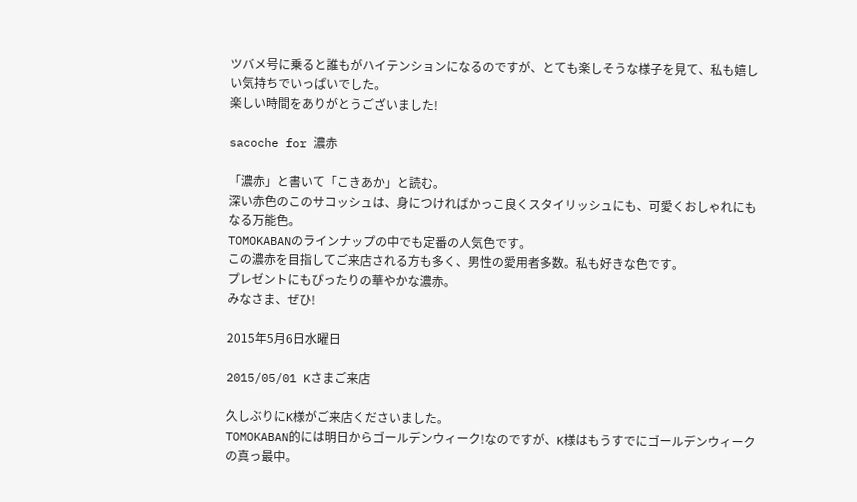ツバメ号に乗ると誰もがハイテンションになるのですが、とても楽しそうな様子を見て、私も嬉しい気持ちでいっぱいでした。
楽しい時間をありがとうございました!

sacoche for 濃赤

「濃赤」と書いて「こきあか」と読む。
深い赤色のこのサコッシュは、身につければかっこ良くスタイリッシュにも、可愛くおしゃれにもなる万能色。
TOMOKABANのラインナップの中でも定番の人気色です。
この濃赤を目指してご来店される方も多く、男性の愛用者多数。私も好きな色です。
プレゼントにもぴったりの華やかな濃赤。
みなさま、ぜひ!

2015年5月6日水曜日

2015/05/01 Kさまご来店

久しぶりにK様がご来店くださいました。
TOMOKABAN的には明日からゴールデンウィーク!なのですが、K様はもうすでにゴールデンウィークの真っ最中。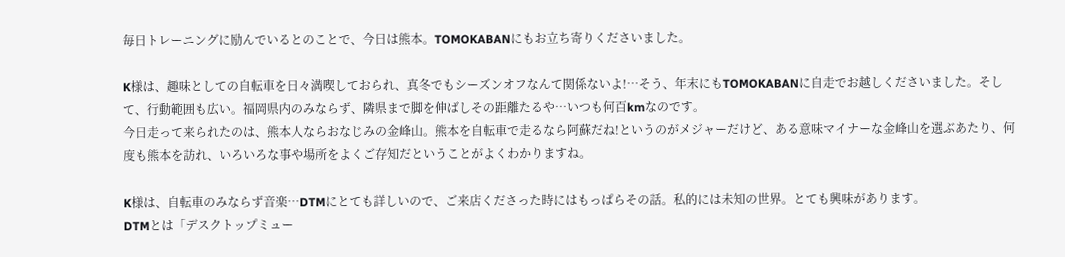毎日トレーニングに励んでいるとのことで、今日は熊本。TOMOKABANにもお立ち寄りくださいました。

K様は、趣味としての自転車を日々満喫しておられ、真冬でもシーズンオフなんて関係ないよ!…そう、年末にもTOMOKABANに自走でお越しくださいました。そして、行動範囲も広い。福岡県内のみならず、隣県まで脚を伸ばしその距離たるや…いつも何百kmなのです。
今日走って来られたのは、熊本人ならおなじみの金峰山。熊本を自転車で走るなら阿蘇だね!というのがメジャーだけど、ある意味マイナーな金峰山を選ぶあたり、何度も熊本を訪れ、いろいろな事や場所をよくご存知だということがよくわかりますね。

K様は、自転車のみならず音楽…DTMにとても詳しいので、ご来店くださった時にはもっぱらその話。私的には未知の世界。とても興味があります。
DTMとは「デスクトップミュー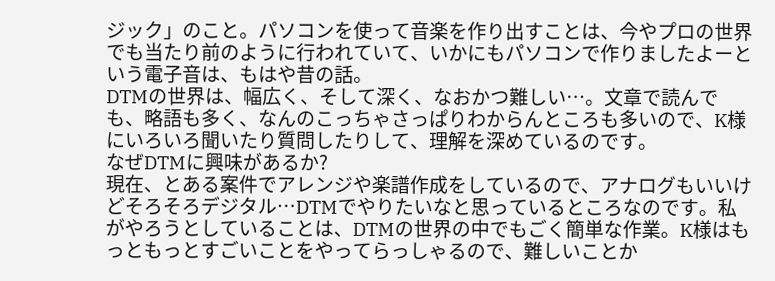ジック」のこと。パソコンを使って音楽を作り出すことは、今やプロの世界でも当たり前のように行われていて、いかにもパソコンで作りましたよーという電子音は、もはや昔の話。
DTMの世界は、幅広く、そして深く、なおかつ難しい…。文章で読んでも、略語も多く、なんのこっちゃさっぱりわからんところも多いので、K様にいろいろ聞いたり質問したりして、理解を深めているのです。
なぜDTMに興味があるか?
現在、とある案件でアレンジや楽譜作成をしているので、アナログもいいけどそろそろデジタル…DTMでやりたいなと思っているところなのです。私がやろうとしていることは、DTMの世界の中でもごく簡単な作業。K様はもっともっとすごいことをやってらっしゃるので、難しいことか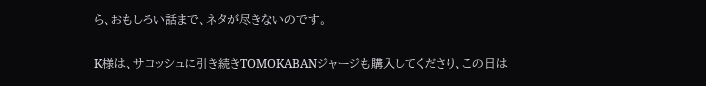ら、おもしろい話まで、ネタが尽きないのです。

K様は、サコッシュに引き続きTOMOKABANジャージも購入してくださり、この日は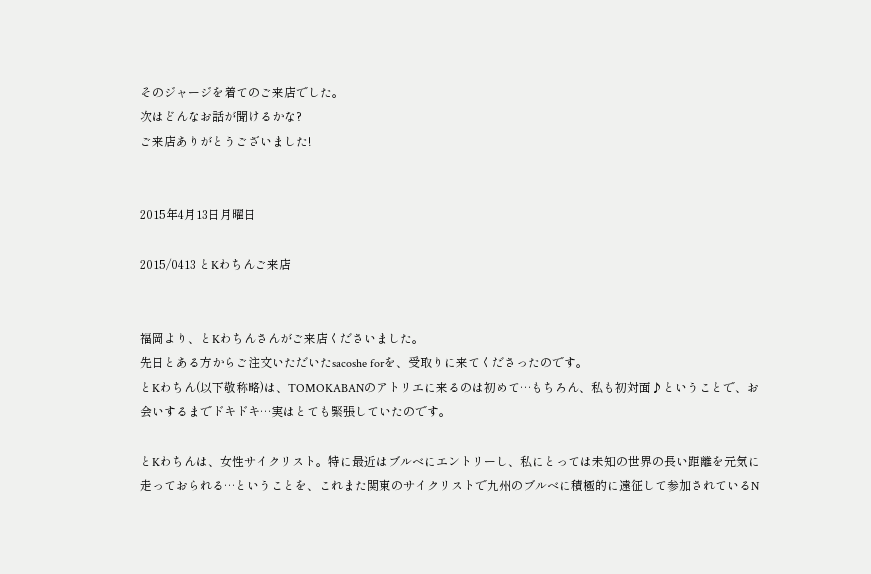そのジャージを着てのご来店でした。
次はどんなお話が聞けるかな?
ご来店ありがとうございました!


2015年4月13日月曜日

2015/0413 とKわちんご来店


福岡より、とKわちんさんがご来店くださいました。
先日とある方からご注文いただいたsacoshe forを、受取りに来てくださったのです。
とKわちん(以下敬称略)は、TOMOKABANのアトリエに来るのは初めて…もちろん、私も初対面♪ということで、お会いするまでドキドキ…実はとても緊張していたのです。

とKわちんは、女性サイクリスト。特に最近はブルベにエントリーし、私にとっては未知の世界の長い距離を元気に走っておられる…ということを、これまた関東のサイクリストで九州のブルベに積極的に遠征して参加されているN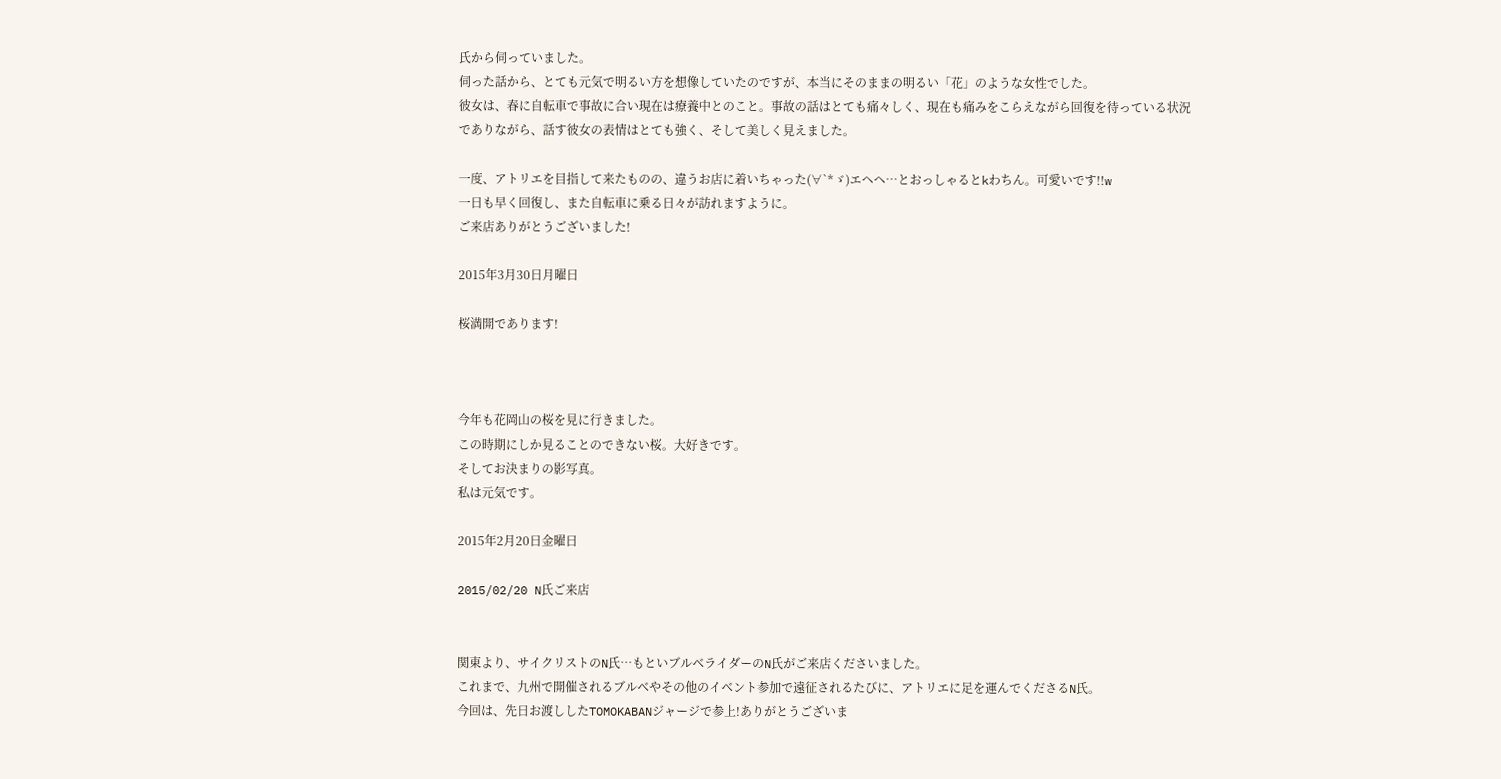氏から伺っていました。
伺った話から、とても元気で明るい方を想像していたのですが、本当にそのままの明るい「花」のような女性でした。
彼女は、春に自転車で事故に合い現在は療養中とのこと。事故の話はとても痛々しく、現在も痛みをこらえながら回復を待っている状況でありながら、話す彼女の表情はとても強く、そして美しく見えました。

一度、アトリエを目指して来たものの、違うお店に着いちゃった(∀`*ゞ)エヘヘ…とおっしゃるとkわちん。可愛いです!!w
一日も早く回復し、また自転車に乗る日々が訪れますように。
ご来店ありがとうございました!

2015年3月30日月曜日

桜満開であります!



今年も花岡山の桜を見に行きました。
この時期にしか見ることのできない桜。大好きです。
そしてお決まりの影写真。
私は元気です。

2015年2月20日金曜日

2015/02/20 N氏ご来店


関東より、サイクリストのN氏…もといブルベライダーのN氏がご来店くださいました。
これまで、九州で開催されるブルベやその他のイベント参加で遠征されるたびに、アトリエに足を運んでくださるN氏。
今回は、先日お渡ししたTOMOKABANジャージで参上!ありがとうございま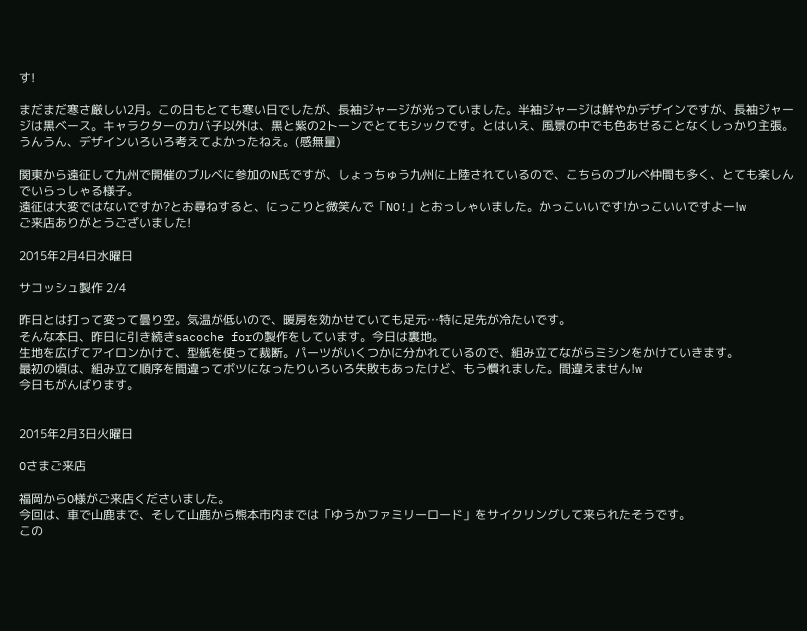す!

まだまだ寒さ厳しい2月。この日もとても寒い日でしたが、長袖ジャージが光っていました。半袖ジャージは鮮やかデザインですが、長袖ジャージは黒ベース。キャラクターのカバ子以外は、黒と紫の2トーンでとてもシックです。とはいえ、風景の中でも色あせることなくしっかり主張。うんうん、デザインいろいろ考えてよかったねえ。(感無量)

関東から遠征して九州で開催のブルベに参加のN氏ですが、しょっちゅう九州に上陸されているので、こちらのブルベ仲間も多く、とても楽しんでいらっしゃる様子。
遠征は大変ではないですか?とお尋ねすると、にっこりと微笑んで「NO!」とおっしゃいました。かっこいいです!かっこいいですよー!w
ご来店ありがとうございました!

2015年2月4日水曜日

サコッシュ製作 2/4

昨日とは打って変って曇り空。気温が低いので、暖房を効かせていても足元…特に足先が冷たいです。
そんな本日、昨日に引き続きsacoche forの製作をしています。今日は裏地。
生地を広げてアイロンかけて、型紙を使って裁断。パーツがいくつかに分かれているので、組み立てながらミシンをかけていきます。
最初の頃は、組み立て順序を間違ってボツになったりいろいろ失敗もあったけど、もう慣れました。間違えません!w
今日もがんばります。


2015年2月3日火曜日

Oさまご来店

福岡からO様がご来店くださいました。
今回は、車で山鹿まで、そして山鹿から熊本市内までは「ゆうかファミリーロード」をサイクリングして来られたそうです。
この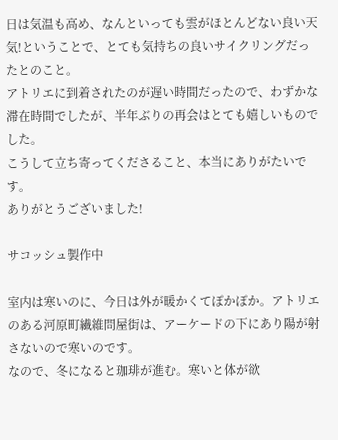日は気温も高め、なんといっても雲がほとんどない良い天気!ということで、とても気持ちの良いサイクリングだったとのこと。
アトリエに到着されたのが遅い時間だったので、わずかな滞在時間でしたが、半年ぶりの再会はとても嬉しいものでした。
こうして立ち寄ってくださること、本当にありがたいです。
ありがとうございました!

サコッシュ製作中

室内は寒いのに、今日は外が暖かくてぽかぽか。アトリエのある河原町繊維問屋街は、アーケードの下にあり陽が射さないので寒いのです。
なので、冬になると珈琲が進む。寒いと体が欲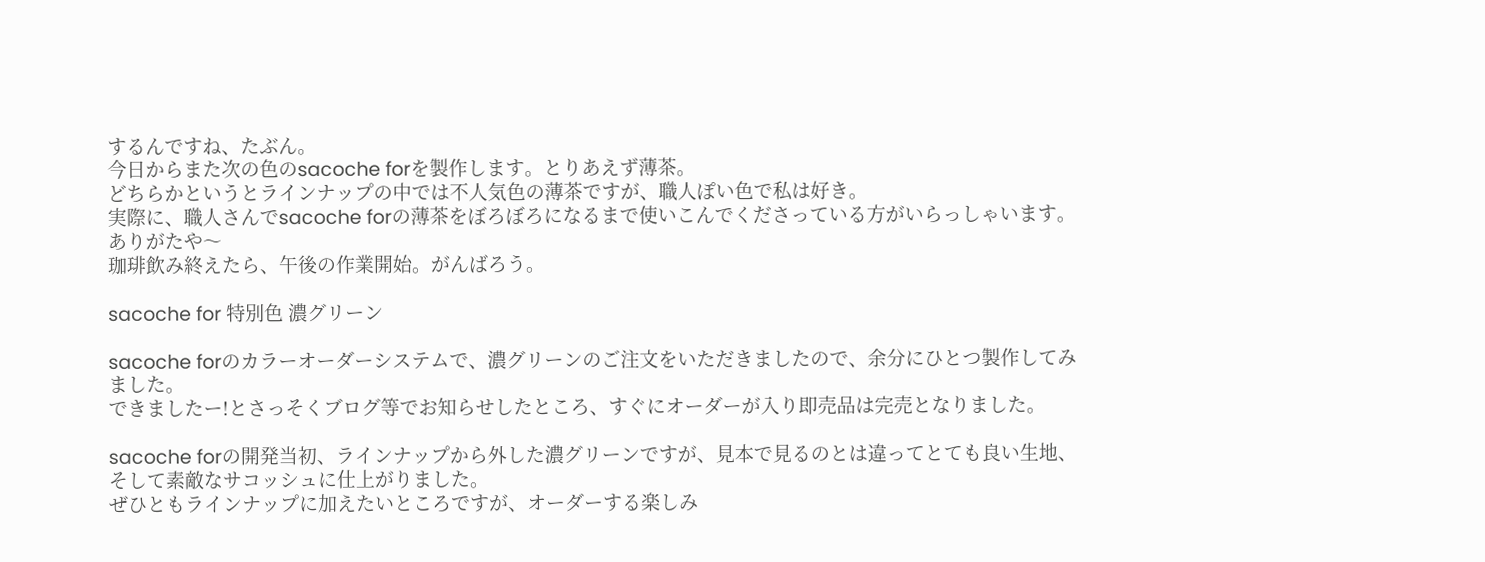するんですね、たぶん。
今日からまた次の色のsacoche forを製作します。とりあえず薄茶。
どちらかというとラインナップの中では不人気色の薄茶ですが、職人ぽい色で私は好き。
実際に、職人さんでsacoche forの薄茶をぼろぼろになるまで使いこんでくださっている方がいらっしゃいます。
ありがたや〜
珈琲飲み終えたら、午後の作業開始。がんばろう。

sacoche for 特別色 濃グリーン

sacoche forのカラーオーダーシステムで、濃グリーンのご注文をいただきましたので、余分にひとつ製作してみました。
できましたー!とさっそくブログ等でお知らせしたところ、すぐにオーダーが入り即売品は完売となりました。

sacoche forの開発当初、ラインナップから外した濃グリーンですが、見本で見るのとは違ってとても良い生地、そして素敵なサコッシュに仕上がりました。
ぜひともラインナップに加えたいところですが、オーダーする楽しみ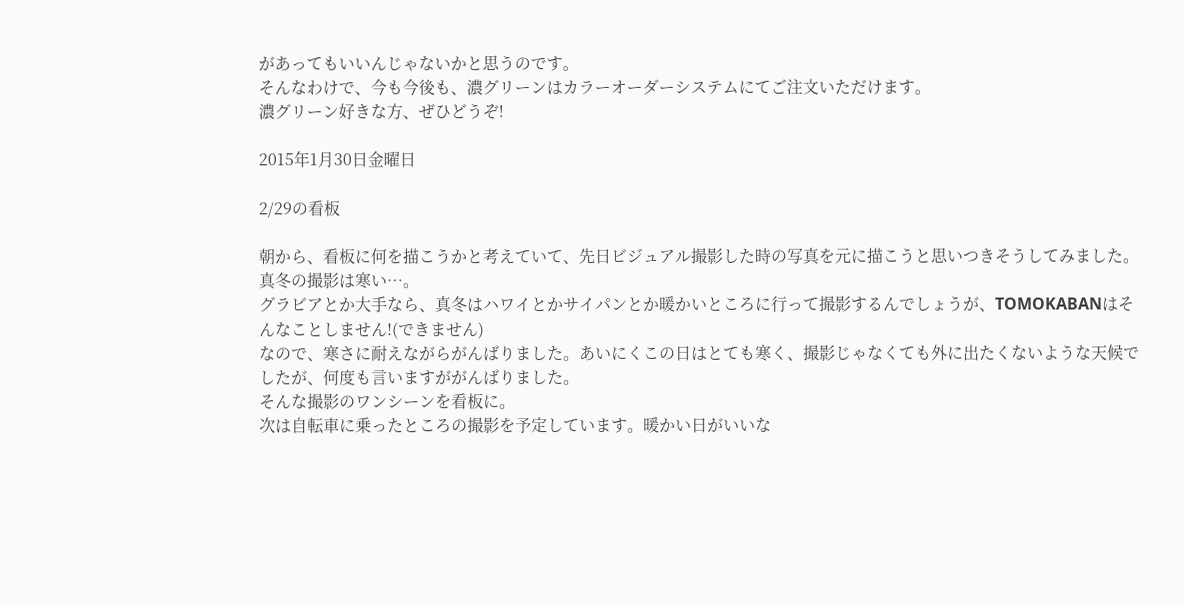があってもいいんじゃないかと思うのです。
そんなわけで、今も今後も、濃グリーンはカラーオーダーシステムにてご注文いただけます。
濃グリーン好きな方、ぜひどうぞ!

2015年1月30日金曜日

2/29の看板

朝から、看板に何を描こうかと考えていて、先日ビジュアル撮影した時の写真を元に描こうと思いつきそうしてみました。
真冬の撮影は寒い…。
グラビアとか大手なら、真冬はハワイとかサイパンとか暖かいところに行って撮影するんでしょうが、TOMOKABANはそんなことしません!(できません)
なので、寒さに耐えながらがんばりました。あいにくこの日はとても寒く、撮影じゃなくても外に出たくないような天候でしたが、何度も言いますががんばりました。
そんな撮影のワンシーンを看板に。
次は自転車に乗ったところの撮影を予定しています。暖かい日がいいな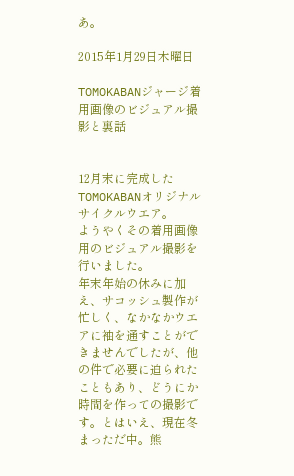あ。

2015年1月29日木曜日

TOMOKABANジャージ着用画像のビジュアル撮影と裏話


12月末に完成したTOMOKABANオリジナルサイクルウエア。
ようやくその着用画像用のビジュアル撮影を行いました。
年末年始の休みに加え、サコッシュ製作が忙しく、なかなかウエアに袖を通すことができませんでしたが、他の件で必要に迫られたこともあり、どうにか時間を作っての撮影です。とはいえ、現在冬まっただ中。熊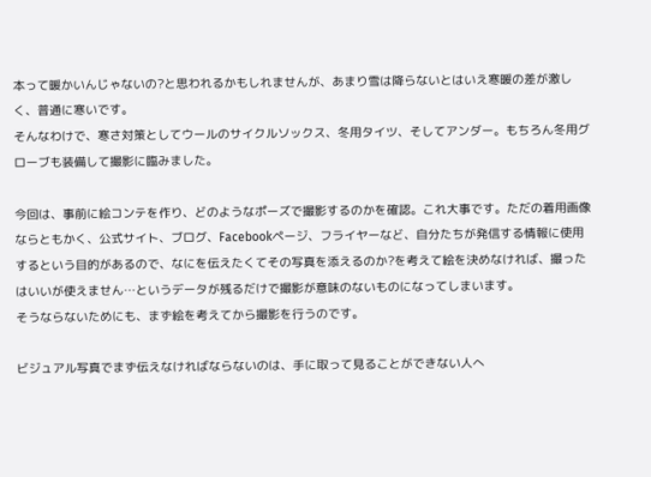本って暖かいんじゃないの?と思われるかもしれませんが、あまり雪は降らないとはいえ寒暖の差が激しく、普通に寒いです。
そんなわけで、寒さ対策としてウールのサイクルソックス、冬用タイツ、そしてアンダー。もちろん冬用グローブも装備して撮影に臨みました。

今回は、事前に絵コンテを作り、どのようなポーズで撮影するのかを確認。これ大事です。ただの着用画像ならともかく、公式サイト、ブログ、Facebookページ、フライヤーなど、自分たちが発信する情報に使用するという目的があるので、なにを伝えたくてその写真を添えるのか?を考えて絵を決めなければ、撮ったはいいが使えません…というデータが残るだけで撮影が意味のないものになってしまいます。
そうならないためにも、まず絵を考えてから撮影を行うのです。

ビジュアル写真でまず伝えなければならないのは、手に取って見ることができない人へ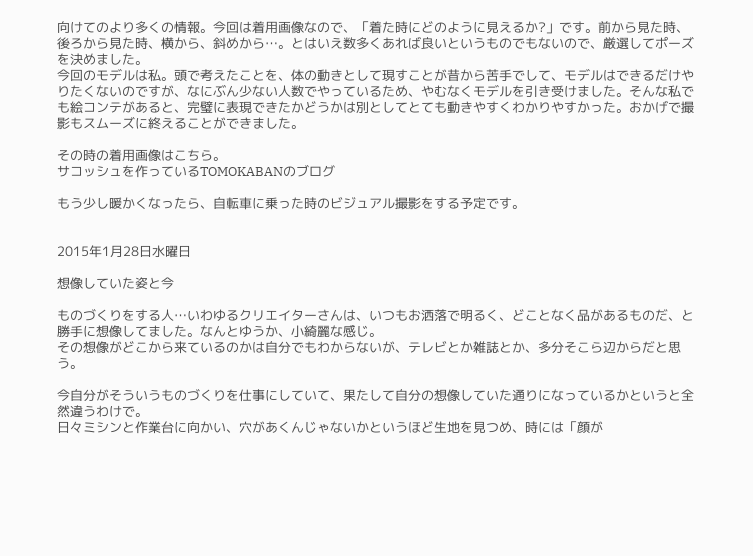向けてのより多くの情報。今回は着用画像なので、「着た時にどのように見えるか?」です。前から見た時、後ろから見た時、横から、斜めから…。とはいえ数多くあれば良いというものでもないので、厳選してポーズを決めました。
今回のモデルは私。頭で考えたことを、体の動きとして現すことが昔から苦手でして、モデルはできるだけやりたくないのですが、なにぶん少ない人数でやっているため、やむなくモデルを引き受けました。そんな私でも絵コンテがあると、完璧に表現できたかどうかは別としてとても動きやすくわかりやすかった。おかげで撮影もスムーズに終えることができました。

その時の着用画像はこちら。
サコッシュを作っているTOMOKABANのブログ

もう少し暖かくなったら、自転車に乗った時のビジュアル撮影をする予定です。


2015年1月28日水曜日

想像していた姿と今

ものづくりをする人…いわゆるクリエイターさんは、いつもお洒落で明るく、どことなく品があるものだ、と勝手に想像してました。なんとゆうか、小綺麗な感じ。
その想像がどこから来ているのかは自分でもわからないが、テレビとか雑誌とか、多分そこら辺からだと思う。

今自分がそういうものづくりを仕事にしていて、果たして自分の想像していた通りになっているかというと全然違うわけで。
日々ミシンと作業台に向かい、穴があくんじゃないかというほど生地を見つめ、時には「顔が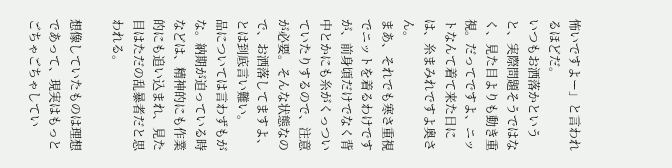怖いですよー」と言われるほどだ。
いつもお洒落かというと、実際問題そうではなく、見た目よりも動き重視。だってですよ、ニットなんて着て来た日には、糸まみれですよ奥さん。
まあ、それでも寒さ重視でニットを着るわけですが、前身頃だけでなく背中とかにも糸がくっついていたりするので、注意が必要。そんな状態なので、お洒落してますよ、とは到底言い難い。
品については言わずもがな。納期が迫っている時などは、精神的にも作業的にも追い込まれ、見た目はただの乱暴者だと思われる。

想像していたものは理想であって、現実はもっとごちゃごちゃしてい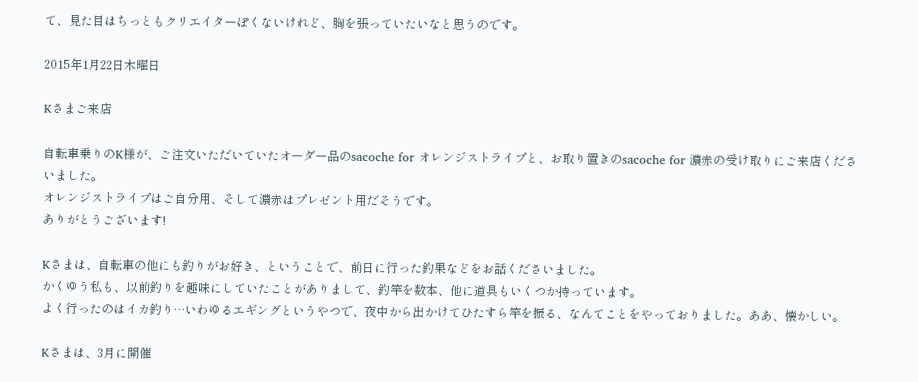て、見た目はちっともクリエイターぽくないけれど、胸を張っていたいなと思うのです。

2015年1月22日木曜日

Kさまご来店

自転車乗りのK様が、ご注文いただいていたオーダー品のsacoche for オレンジストライプと、お取り置きのsacoche for 濃赤の受け取りにご来店くださいました。
オレンジストライプはご自分用、そして濃赤はプレゼント用だそうです。
ありがとうございます!

Kさまは、自転車の他にも釣りがお好き、ということで、前日に行った釣果などをお話くださいました。
かくゆう私も、以前釣りを趣味にしていたことがありまして、釣竿を数本、他に道具もいくつか持っています。
よく行ったのはイカ釣り…いわゆるエギングというやつで、夜中から出かけてひたすら竿を振る、なんてことをやっておりました。ああ、懐かしい。

Kさまは、3月に開催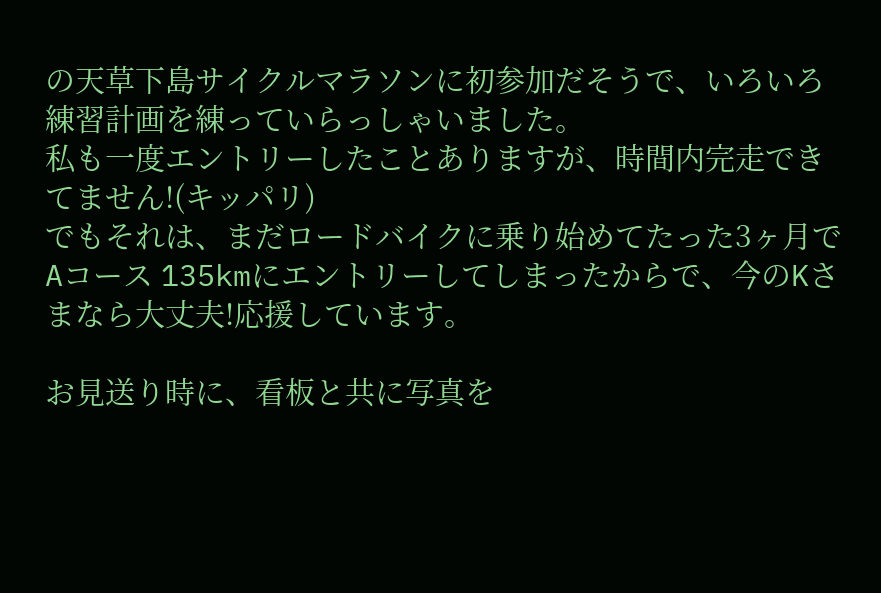の天草下島サイクルマラソンに初参加だそうで、いろいろ練習計画を練っていらっしゃいました。
私も一度エントリーしたことありますが、時間内完走できてません!(キッパリ)
でもそれは、まだロードバイクに乗り始めてたった3ヶ月でAコース 135kmにエントリーしてしまったからで、今のKさまなら大丈夫!応援しています。

お見送り時に、看板と共に写真を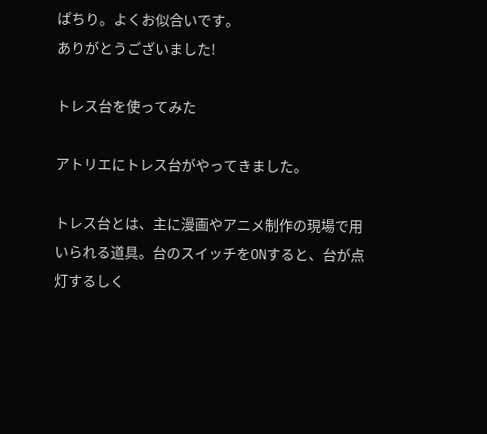ぱちり。よくお似合いです。
ありがとうございました!

トレス台を使ってみた

アトリエにトレス台がやってきました。

トレス台とは、主に漫画やアニメ制作の現場で用いられる道具。台のスイッチをONすると、台が点灯するしく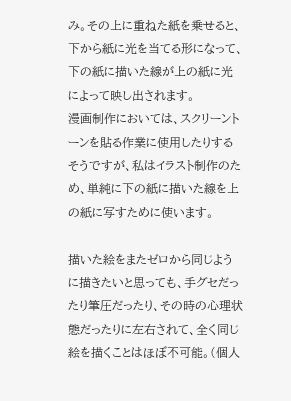み。その上に重ねた紙を乗せると、下から紙に光を当てる形になって、下の紙に描いた線が上の紙に光によって映し出されます。
漫画制作においては、スクリーントーンを貼る作業に使用したりするそうですが、私はイラスト制作のため、単純に下の紙に描いた線を上の紙に写すために使います。

描いた絵をまたゼロから同じように描きたいと思っても、手グセだったり筆圧だったり、その時の心理状態だったりに左右されて、全く同じ絵を描くことはほぼ不可能。(個人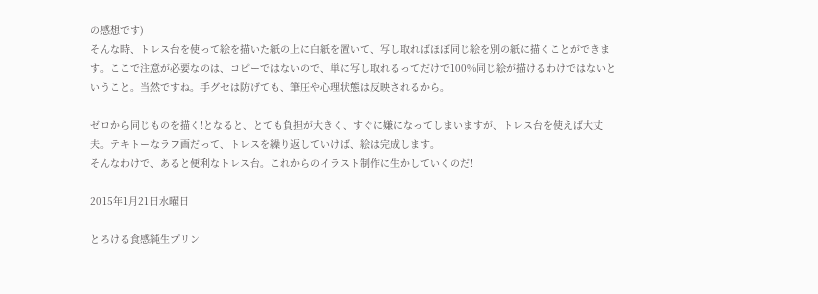の感想です)
そんな時、トレス台を使って絵を描いた紙の上に白紙を置いて、写し取ればほぼ同じ絵を別の紙に描くことができます。ここで注意が必要なのは、コピーではないので、単に写し取れるってだけで100%同じ絵が描けるわけではないということ。当然ですね。手グセは防げても、筆圧や心理状態は反映されるから。

ゼロから同じものを描く!となると、とても負担が大きく、すぐに嫌になってしまいますが、トレス台を使えば大丈夫。テキトーなラフ画だって、トレスを繰り返していけば、絵は完成します。
そんなわけで、あると便利なトレス台。これからのイラスト制作に生かしていくのだ!

2015年1月21日水曜日

とろける食感純生プリン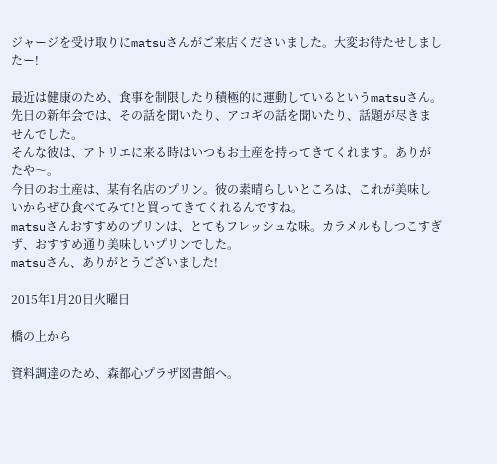ジャージを受け取りにmatsuさんがご来店くださいました。大変お待たせしましたー!

最近は健康のため、食事を制限したり積極的に運動しているというmatsuさん。
先日の新年会では、その話を聞いたり、アコギの話を聞いたり、話題が尽きませんでした。
そんな彼は、アトリエに来る時はいつもお土産を持ってきてくれます。ありがたや〜。
今日のお土産は、某有名店のプリン。彼の素晴らしいところは、これが美味しいからぜひ食べてみて!と買ってきてくれるんですね。
matsuさんおすすめのプリンは、とてもフレッシュな味。カラメルもしつこすぎず、おすすめ通り美味しいプリンでした。
matsuさん、ありがとうございました!

2015年1月20日火曜日

橋の上から

資料調達のため、森都心プラザ図書館へ。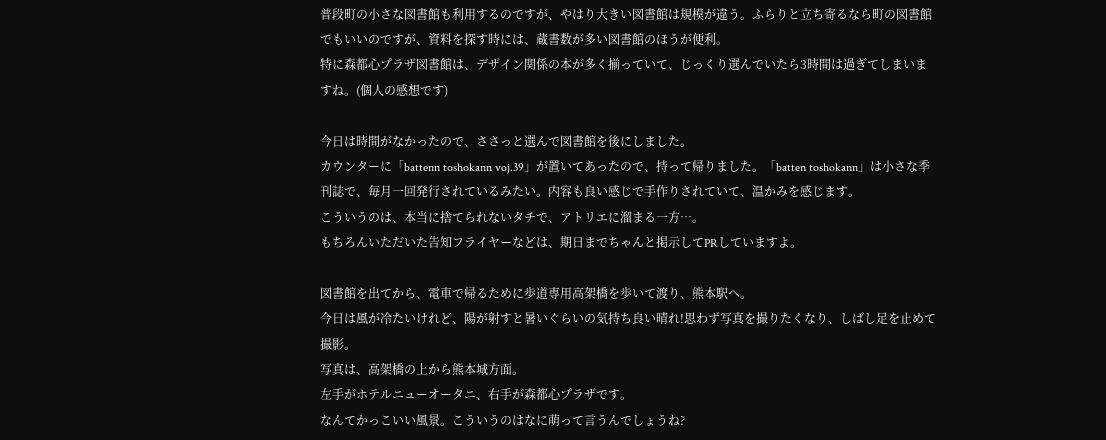普段町の小さな図書館も利用するのですが、やはり大きい図書館は規模が違う。ふらりと立ち寄るなら町の図書館でもいいのですが、資料を探す時には、蔵書数が多い図書館のほうが便利。
特に森都心プラザ図書館は、デザイン関係の本が多く揃っていて、じっくり選んでいたら3時間は過ぎてしまいますね。(個人の感想です)

今日は時間がなかったので、ささっと選んで図書館を後にしました。
カウンターに「battenn toshokann voj.39」が置いてあったので、持って帰りました。「batten toshokann」は小さな季刊誌で、毎月一回発行されているみたい。内容も良い感じで手作りされていて、温かみを感じます。
こういうのは、本当に捨てられないタチで、アトリエに溜まる一方…。
もちろんいただいた告知フライヤーなどは、期日までちゃんと掲示してPRしていますよ。

図書館を出てから、電車で帰るために歩道専用高架橋を歩いて渡り、熊本駅へ。
今日は風が冷たいけれど、陽が射すと暑いぐらいの気持ち良い晴れ!思わず写真を撮りたくなり、しばし足を止めて撮影。
写真は、高架橋の上から熊本城方面。
左手がホテルニューオータニ、右手が森都心プラザです。
なんてかっこいい風景。こういうのはなに萌って言うんでしょうね?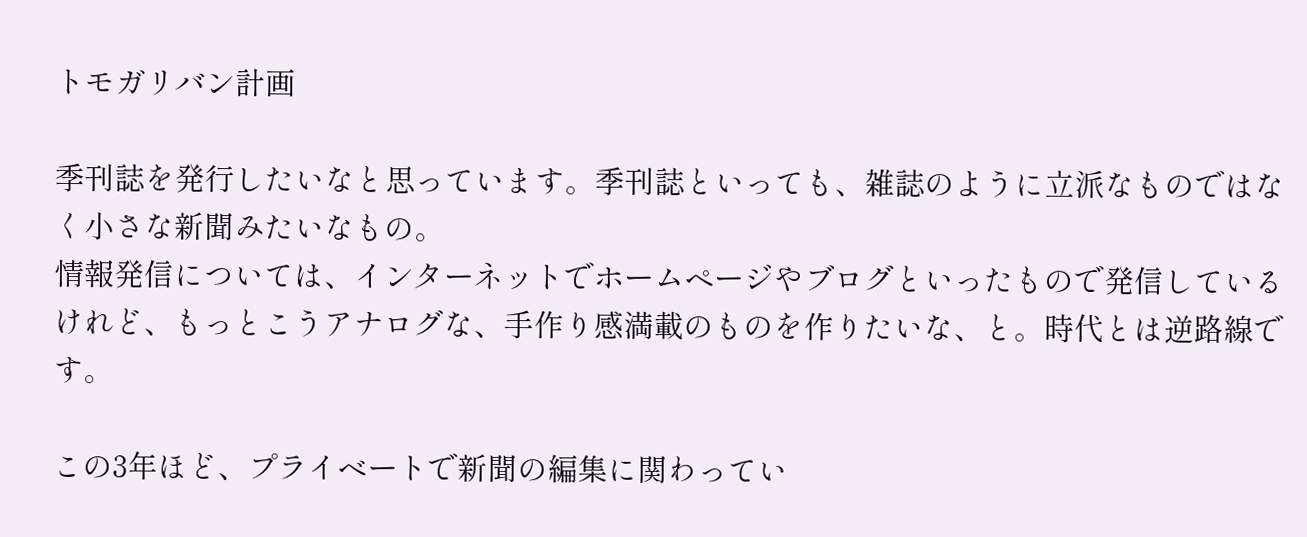トモガリバン計画

季刊誌を発行したいなと思っています。季刊誌といっても、雑誌のように立派なものではなく小さな新聞みたいなもの。
情報発信については、インターネットでホームページやブログといったもので発信しているけれど、もっとこうアナログな、手作り感満載のものを作りたいな、と。時代とは逆路線です。

この3年ほど、プライベートで新聞の編集に関わってい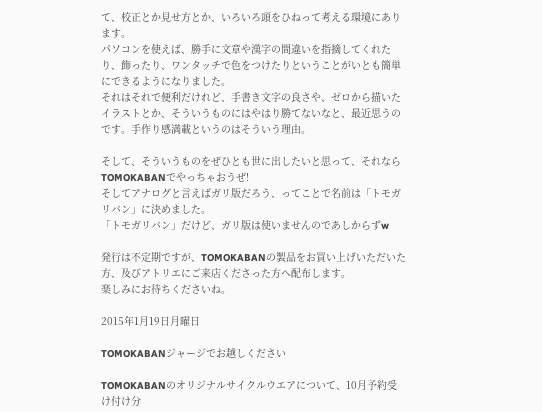て、校正とか見せ方とか、いろいろ頭をひねって考える環境にあります。
パソコンを使えば、勝手に文章や漢字の間違いを指摘してくれたり、飾ったり、ワンタッチで色をつけたりということがいとも簡単にできるようになりました。
それはそれで便利だけれど、手書き文字の良さや、ゼロから描いたイラストとか、そういうものにはやはり勝てないなと、最近思うのです。手作り感満載というのはそういう理由。

そして、そういうものをぜひとも世に出したいと思って、それならTOMOKABANでやっちゃおうぜ!
そしてアナログと言えばガリ版だろう、ってことで名前は「トモガリバン」に決めました。
「トモガリバン」だけど、ガリ版は使いませんのであしからずw

発行は不定期ですが、TOMOKABANの製品をお買い上げいただいた方、及びアトリエにご来店くださった方へ配布します。
楽しみにお待ちくださいね。

2015年1月19日月曜日

TOMOKABANジャージでお越しください

TOMOKABANのオリジナルサイクルウエアについて、10月予約受け付け分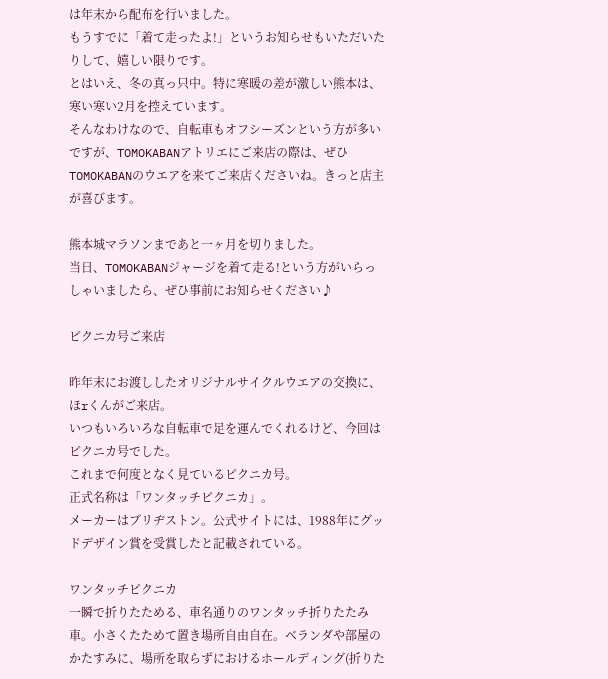は年末から配布を行いました。
もうすでに「着て走ったよ!」というお知らせもいただいたりして、嬉しい限りです。
とはいえ、冬の真っ只中。特に寒暖の差が激しい熊本は、寒い寒い2月を控えています。
そんなわけなので、自転車もオフシーズンという方が多いですが、TOMOKABANアトリエにご来店の際は、ぜひTOMOKABANのウエアを来てご来店くださいね。きっと店主が喜びます。

熊本城マラソンまであと一ヶ月を切りました。
当日、TOMOKABANジャージを着て走る!という方がいらっしゃいましたら、ぜひ事前にお知らせください♪

ピクニカ号ご来店

昨年末にお渡ししたオリジナルサイクルウエアの交換に、ほrくんがご来店。
いつもいろいろな自転車で足を運んでくれるけど、今回はピクニカ号でした。
これまで何度となく見ているピクニカ号。
正式名称は「ワンタッチピクニカ」。
メーカーはブリヂストン。公式サイトには、1988年にグッドデザイン賞を受賞したと記載されている。

ワンタッチピクニカ
一瞬で折りたためる、車名通りのワンタッチ折りたたみ車。小さくたためて置き場所自由自在。ベランダや部屋のかたすみに、場所を取らずにおけるホールディング(折りた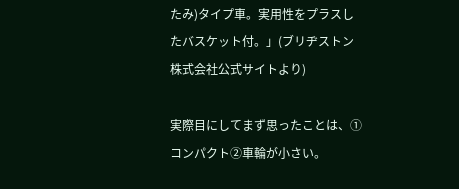たみ)タイプ車。実用性をプラスしたバスケット付。」(ブリヂストン株式会社公式サイトより)

実際目にしてまず思ったことは、①コンパクト②車輪が小さい。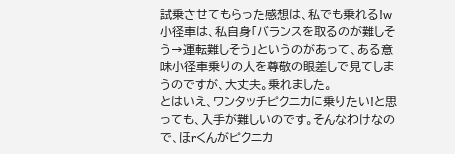試乗させてもらった感想は、私でも乗れる!w
小径車は、私自身「バランスを取るのが難しそう→運転難しそう」というのがあって、ある意味小径車乗りの人を尊敬の眼差しで見てしまうのですが、大丈夫。乗れました。
とはいえ、ワンタッチピクニカに乗りたい!と思っても、入手が難しいのです。そんなわけなので、ほrくんがピクニカ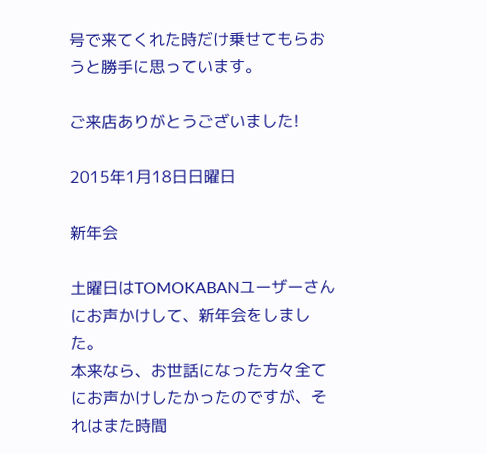号で来てくれた時だけ乗せてもらおうと勝手に思っています。

ご来店ありがとうございました!

2015年1月18日日曜日

新年会

土曜日はTOMOKABANユーザーさんにお声かけして、新年会をしました。
本来なら、お世話になった方々全てにお声かけしたかったのですが、それはまた時間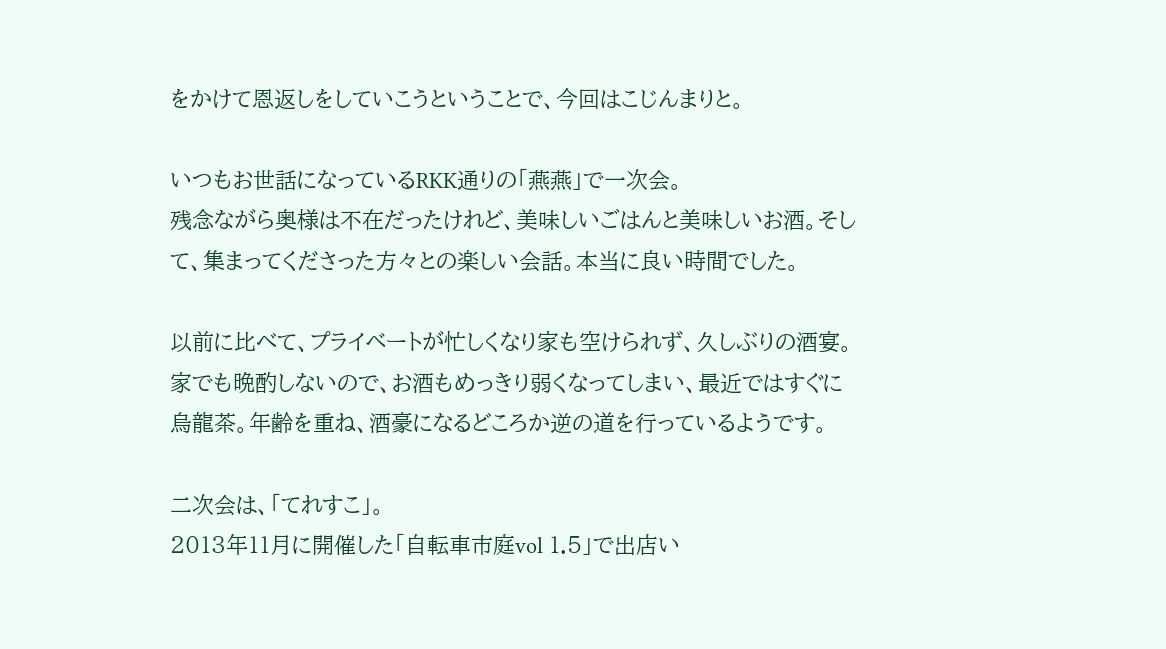をかけて恩返しをしていこうということで、今回はこじんまりと。

いつもお世話になっているRKK通りの「燕燕」で一次会。
残念ながら奥様は不在だったけれど、美味しいごはんと美味しいお酒。そして、集まってくださった方々との楽しい会話。本当に良い時間でした。

以前に比べて、プライベートが忙しくなり家も空けられず、久しぶりの酒宴。
家でも晩酌しないので、お酒もめっきり弱くなってしまい、最近ではすぐに烏龍茶。年齢を重ね、酒豪になるどころか逆の道を行っているようです。

二次会は、「てれすこ」。
2013年11月に開催した「自転車市庭vol 1.5」で出店い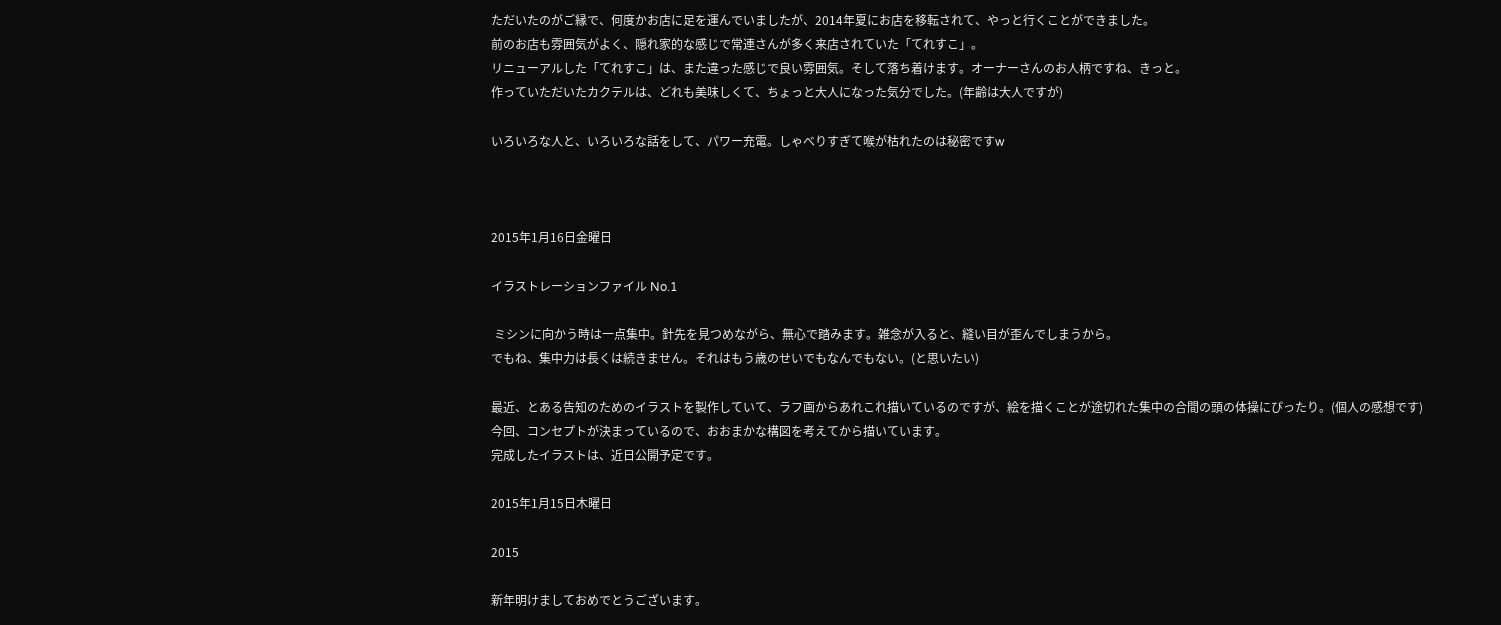ただいたのがご縁で、何度かお店に足を運んでいましたが、2014年夏にお店を移転されて、やっと行くことができました。
前のお店も雰囲気がよく、隠れ家的な感じで常連さんが多く来店されていた「てれすこ」。
リニューアルした「てれすこ」は、また違った感じで良い雰囲気。そして落ち着けます。オーナーさんのお人柄ですね、きっと。
作っていただいたカクテルは、どれも美味しくて、ちょっと大人になった気分でした。(年齢は大人ですが)

いろいろな人と、いろいろな話をして、パワー充電。しゃべりすぎて喉が枯れたのは秘密ですw



2015年1月16日金曜日

イラストレーションファイル No.1

 ミシンに向かう時は一点集中。針先を見つめながら、無心で踏みます。雑念が入ると、縫い目が歪んでしまうから。
でもね、集中力は長くは続きません。それはもう歳のせいでもなんでもない。(と思いたい)

最近、とある告知のためのイラストを製作していて、ラフ画からあれこれ描いているのですが、絵を描くことが途切れた集中の合間の頭の体操にぴったり。(個人の感想です)
今回、コンセプトが決まっているので、おおまかな構図を考えてから描いています。
完成したイラストは、近日公開予定です。

2015年1月15日木曜日

2015

新年明けましておめでとうございます。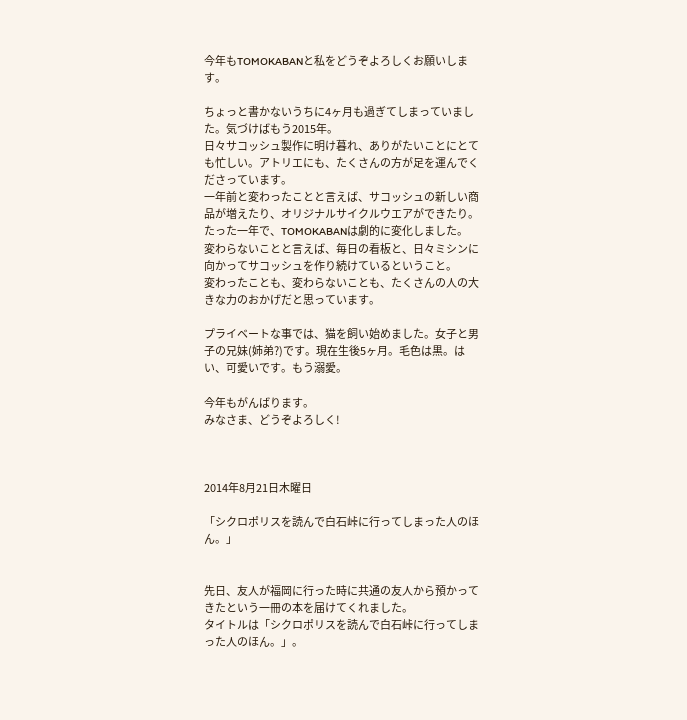今年もTOMOKABANと私をどうぞよろしくお願いします。

ちょっと書かないうちに4ヶ月も過ぎてしまっていました。気づけばもう2015年。
日々サコッシュ製作に明け暮れ、ありがたいことにとても忙しい。アトリエにも、たくさんの方が足を運んでくださっています。
一年前と変わったことと言えば、サコッシュの新しい商品が増えたり、オリジナルサイクルウエアができたり。
たった一年で、TOMOKABANは劇的に変化しました。
変わらないことと言えば、毎日の看板と、日々ミシンに向かってサコッシュを作り続けているということ。
変わったことも、変わらないことも、たくさんの人の大きな力のおかげだと思っています。

プライベートな事では、猫を飼い始めました。女子と男子の兄妹(姉弟?)です。現在生後5ヶ月。毛色は黒。はい、可愛いです。もう溺愛。

今年もがんばります。
みなさま、どうぞよろしく!



2014年8月21日木曜日

「シクロポリスを読んで白石峠に行ってしまった人のほん。」


先日、友人が福岡に行った時に共通の友人から預かってきたという一冊の本を届けてくれました。
タイトルは「シクロポリスを読んで白石峠に行ってしまった人のほん。」。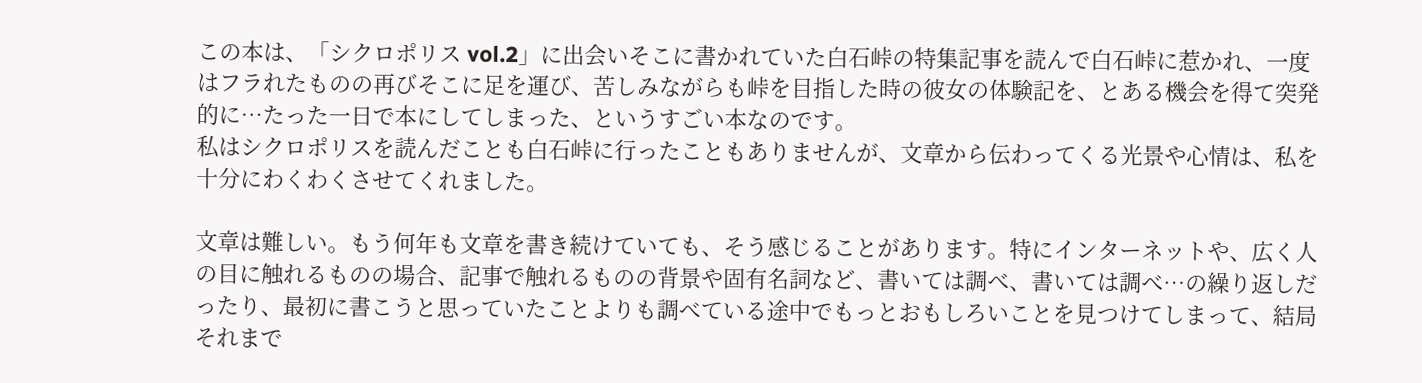この本は、「シクロポリス vol.2」に出会いそこに書かれていた白石峠の特集記事を読んで白石峠に惹かれ、一度はフラれたものの再びそこに足を運び、苦しみながらも峠を目指した時の彼女の体験記を、とある機会を得て突発的に…たった一日で本にしてしまった、というすごい本なのです。
私はシクロポリスを読んだことも白石峠に行ったこともありませんが、文章から伝わってくる光景や心情は、私を十分にわくわくさせてくれました。

文章は難しい。もう何年も文章を書き続けていても、そう感じることがあります。特にインターネットや、広く人の目に触れるものの場合、記事で触れるものの背景や固有名詞など、書いては調べ、書いては調べ…の繰り返しだったり、最初に書こうと思っていたことよりも調べている途中でもっとおもしろいことを見つけてしまって、結局それまで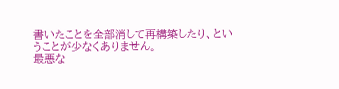書いたことを全部消して再構築したり、ということが少なくありません。
最悪な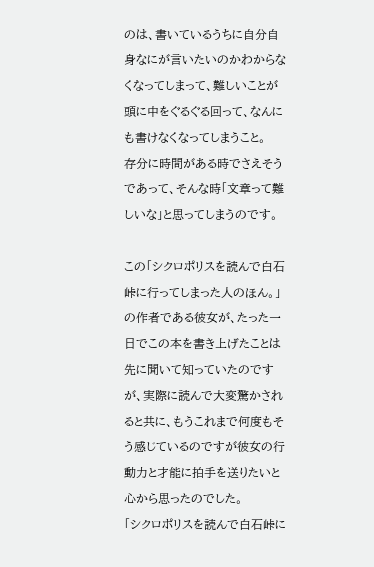のは、書いているうちに自分自身なにが言いたいのかわからなくなってしまって、難しいことが頭に中をぐるぐる回って、なんにも書けなくなってしまうこと。
存分に時間がある時でさえそうであって、そんな時「文章って難しいな」と思ってしまうのです。

この「シクロポリスを読んで白石峠に行ってしまった人のほん。」の作者である彼女が、たった一日でこの本を書き上げたことは先に聞いて知っていたのですが、実際に読んで大変驚かされると共に、もうこれまで何度もそう感じているのですが彼女の行動力と才能に拍手を送りたいと心から思ったのでした。
「シクロポリスを読んで白石峠に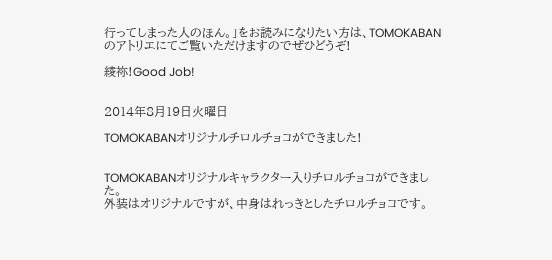行ってしまった人のほん。」をお読みになりたい方は、TOMOKABANのアトリエにてご覧いただけますのでぜひどうぞ!

綾祢!Good Job!


2014年8月19日火曜日

TOMOKABANオリジナルチロルチョコができました!


TOMOKABANオリジナルキャラクター入りチロルチョコができました。
外装はオリジナルですが、中身はれっきとしたチロルチョコです。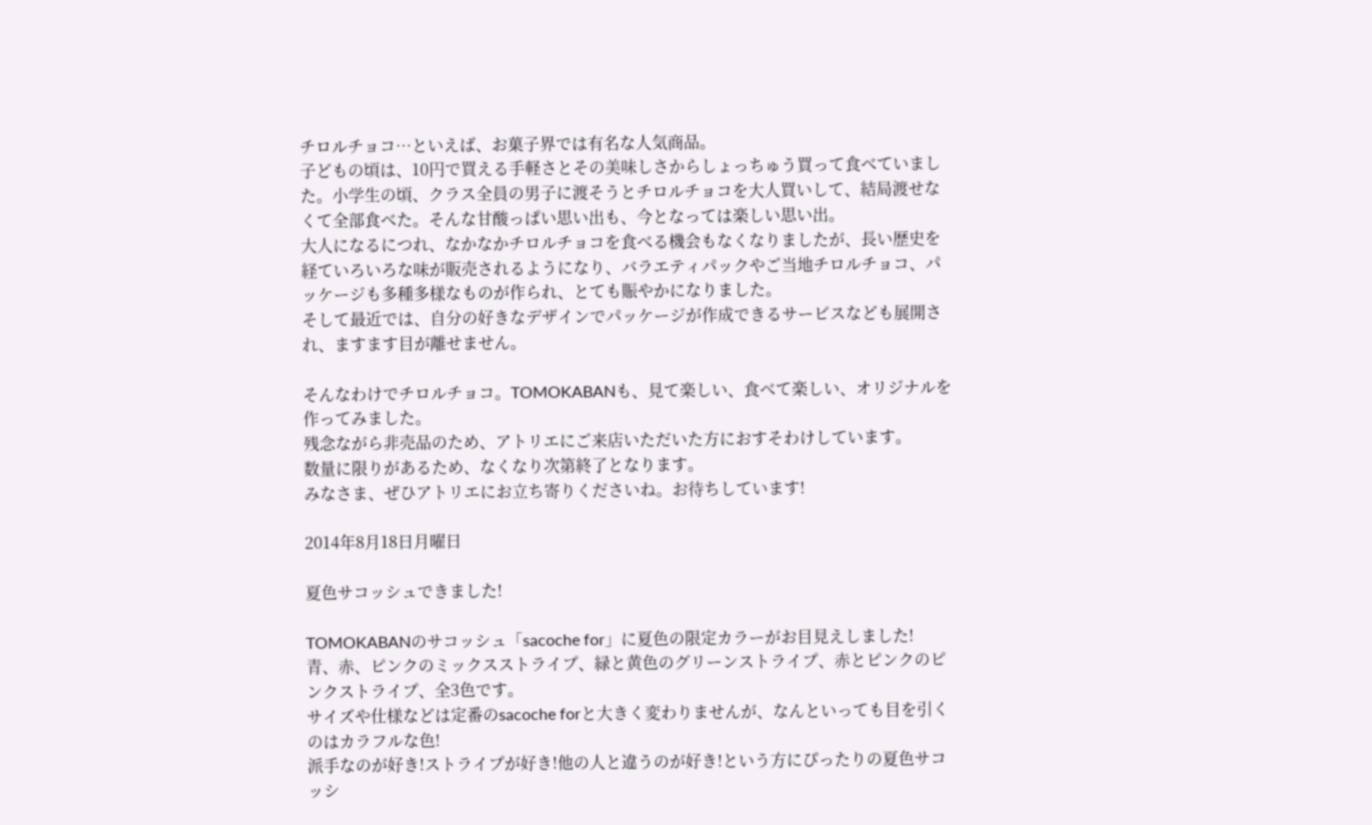チロルチョコ…といえば、お菓子界では有名な人気商品。
子どもの頃は、10円で買える手軽さとその美味しさからしょっちゅう買って食べていました。小学生の頃、クラス全員の男子に渡そうとチロルチョコを大人買いして、結局渡せなくて全部食べた。そんな甘酸っぱい思い出も、今となっては楽しい思い出。
大人になるにつれ、なかなかチロルチョコを食べる機会もなくなりましたが、長い歴史を経ていろいろな味が販売されるようになり、バラエティパックやご当地チロルチョコ、パッケージも多種多様なものが作られ、とても賑やかになりました。
そして最近では、自分の好きなデザインでパッケージが作成できるサービスなども展開され、ますます目が離せません。

そんなわけでチロルチョコ。TOMOKABANも、見て楽しい、食べて楽しい、オリジナルを作ってみました。
残念ながら非売品のため、アトリエにご来店いただいた方におすそわけしています。
数量に限りがあるため、なくなり次第終了となります。
みなさま、ぜひアトリエにお立ち寄りくださいね。お待ちしています!

2014年8月18日月曜日

夏色サコッシュできました!

TOMOKABANのサコッシュ「sacoche for」に夏色の限定カラーがお目見えしました!
青、赤、ピンクのミックスストライプ、緑と黄色のグリーンストライプ、赤とピンクのピンクストライプ、全3色です。
サイズや仕様などは定番のsacoche forと大きく変わりませんが、なんといっても目を引くのはカラフルな色!
派手なのが好き!ストライプが好き!他の人と違うのが好き!という方にぴったりの夏色サコッシ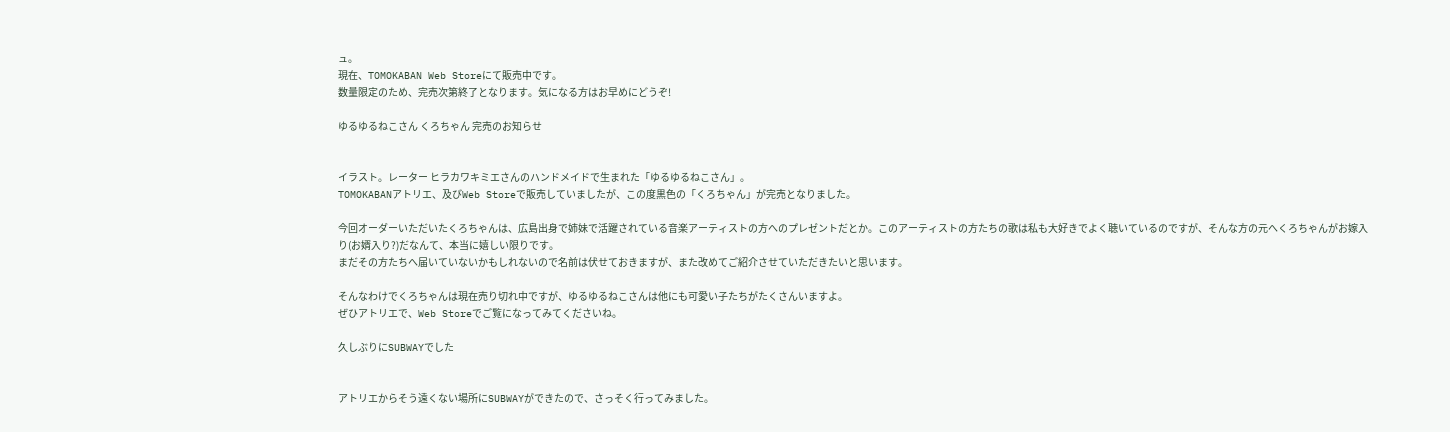ュ。
現在、TOMOKABAN Web Storeにて販売中です。
数量限定のため、完売次第終了となります。気になる方はお早めにどうぞ!

ゆるゆるねこさん くろちゃん 完売のお知らせ


イラスト。レーター ヒラカワキミエさんのハンドメイドで生まれた「ゆるゆるねこさん」。
TOMOKABANアトリエ、及びWeb Storeで販売していましたが、この度黒色の「くろちゃん」が完売となりました。

今回オーダーいただいたくろちゃんは、広島出身で姉妹で活躍されている音楽アーティストの方へのプレゼントだとか。このアーティストの方たちの歌は私も大好きでよく聴いているのですが、そんな方の元へくろちゃんがお嫁入り(お婿入り?)だなんて、本当に嬉しい限りです。
まだその方たちへ届いていないかもしれないので名前は伏せておきますが、また改めてご紹介させていただきたいと思います。

そんなわけでくろちゃんは現在売り切れ中ですが、ゆるゆるねこさんは他にも可愛い子たちがたくさんいますよ。
ぜひアトリエで、Web Storeでご覧になってみてくださいね。

久しぶりにSUBWAYでした


アトリエからそう遠くない場所にSUBWAYができたので、さっそく行ってみました。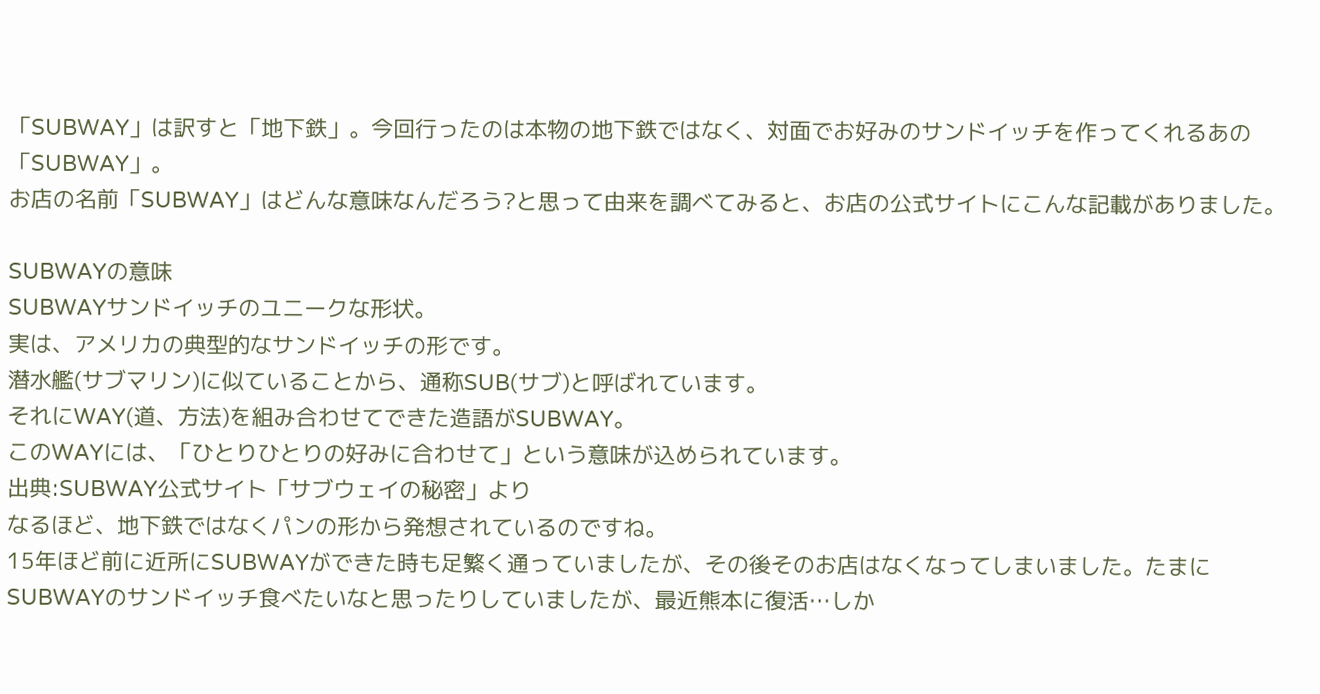「SUBWAY」は訳すと「地下鉄」。今回行ったのは本物の地下鉄ではなく、対面でお好みのサンドイッチを作ってくれるあの「SUBWAY」。
お店の名前「SUBWAY」はどんな意味なんだろう?と思って由来を調べてみると、お店の公式サイトにこんな記載がありました。

SUBWAYの意味
SUBWAYサンドイッチのユニークな形状。
実は、アメリカの典型的なサンドイッチの形です。
潜水艦(サブマリン)に似ていることから、通称SUB(サブ)と呼ばれています。
それにWAY(道、方法)を組み合わせてできた造語がSUBWAY。
このWAYには、「ひとりひとりの好みに合わせて」という意味が込められています。
出典:SUBWAY公式サイト「サブウェイの秘密」より
なるほど、地下鉄ではなくパンの形から発想されているのですね。
15年ほど前に近所にSUBWAYができた時も足繁く通っていましたが、その後そのお店はなくなってしまいました。たまにSUBWAYのサンドイッチ食べたいなと思ったりしていましたが、最近熊本に復活…しか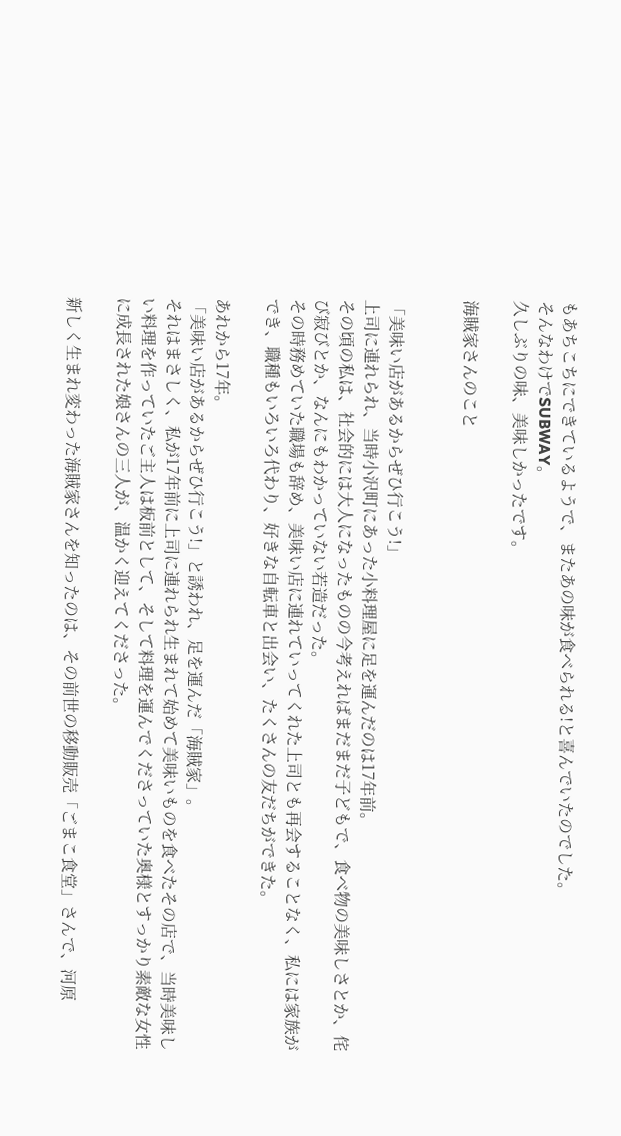もあちこちにできているようで、またあの味が食べられる!と喜んでいたのでした。
そんなわけでSUBWAY。
久しぶりの味、美味しかったです。

海賊家さんのこと


「美味い店があるからぜひ行こう!」
上司に連れられ、当時小沢町にあった小料理屋に足を運んだのは17年前。
その頃の私は、社会的には大人になったものの今考えればまだまだ子どもで、食べ物の美味しさとか、侘び寂びとか、なんにもわかっていない若造だった。
その時務めていた職場も辞め、美味い店に連れていってくれた上司とも再会することなく、私には家族ができ、職種もいろいろ代わり、好きな自転車と出会い、たくさんの友だちができた。

あれから17年。
「美味い店があるからぜひ行こう!」と誘われ、足を運んだ「海賊家」。
それはまさしく、私が17年前に上司に連れられ生まれて始めて美味いものを食べたその店で、当時美味しい料理を作っていたご主人は板前として、そして料理を運んでくださっていた奥様とすっかり素敵な女性に成長された娘さんの三人が、温かく迎えてくださった。

新しく生まれ変わった海賊家さんを知ったのは、その前世の移動販売「ごまこ食堂」さんで、河原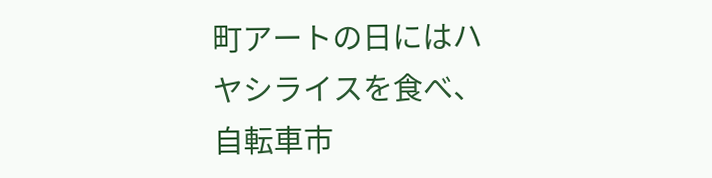町アートの日にはハヤシライスを食べ、自転車市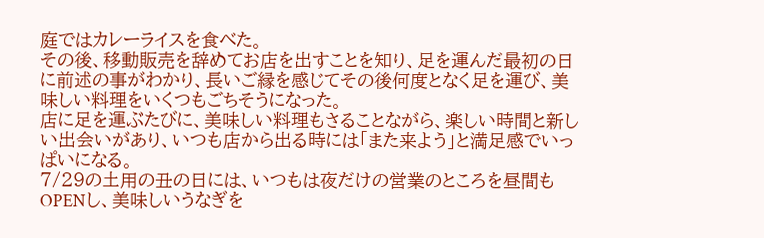庭ではカレーライスを食べた。
その後、移動販売を辞めてお店を出すことを知り、足を運んだ最初の日に前述の事がわかり、長いご縁を感じてその後何度となく足を運び、美味しい料理をいくつもごちそうになった。
店に足を運ぶたびに、美味しい料理もさることながら、楽しい時間と新しい出会いがあり、いつも店から出る時には「また来よう」と満足感でいっぱいになる。
7/29の土用の丑の日には、いつもは夜だけの営業のところを昼間もOPENし、美味しいうなぎを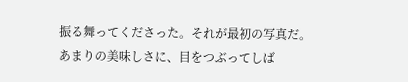振る舞ってくださった。それが最初の写真だ。
あまりの美味しさに、目をつぶってしば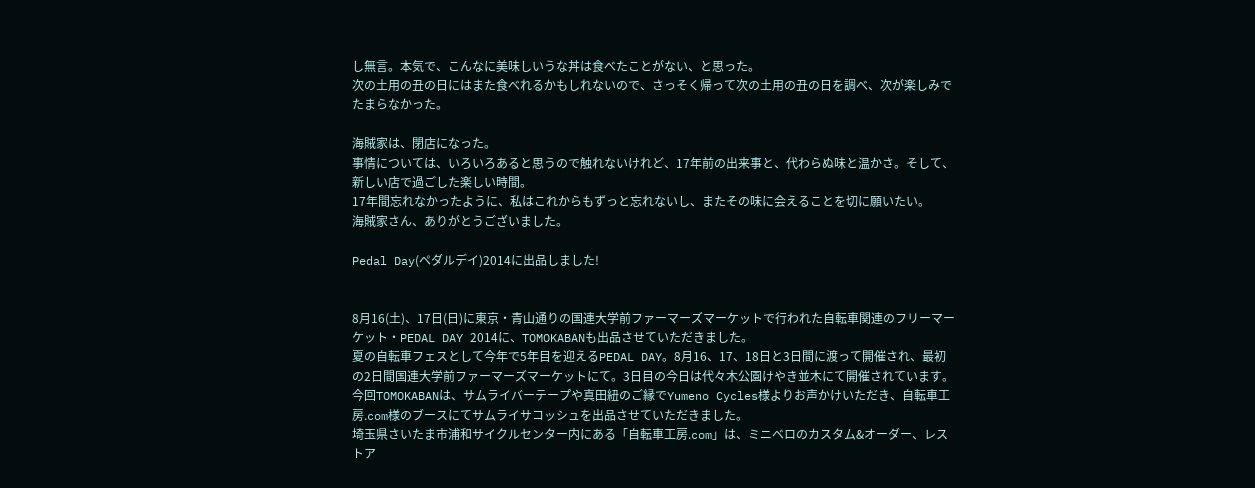し無言。本気で、こんなに美味しいうな丼は食べたことがない、と思った。
次の土用の丑の日にはまた食べれるかもしれないので、さっそく帰って次の土用の丑の日を調べ、次が楽しみでたまらなかった。

海賊家は、閉店になった。
事情については、いろいろあると思うので触れないけれど、17年前の出来事と、代わらぬ味と温かさ。そして、新しい店で過ごした楽しい時間。
17年間忘れなかったように、私はこれからもずっと忘れないし、またその味に会えることを切に願いたい。
海賊家さん、ありがとうございました。

Pedal Day(ペダルデイ)2014に出品しました!


8月16(土)、17日(日)に東京・青山通りの国連大学前ファーマーズマーケットで行われた自転車関連のフリーマーケット・PEDAL DAY 2014に、TOMOKABANも出品させていただきました。
夏の自転車フェスとして今年で5年目を迎えるPEDAL DAY。8月16、17、18日と3日間に渡って開催され、最初の2日間国連大学前ファーマーズマーケットにて。3日目の今日は代々木公園けやき並木にて開催されています。
今回TOMOKABANは、サムライバーテープや真田紐のご縁でYumeno Cycles様よりお声かけいただき、自転車工房.com様のブースにてサムライサコッシュを出品させていただきました。
埼玉県さいたま市浦和サイクルセンター内にある「自転車工房.com」は、ミニベロのカスタム&オーダー、レストア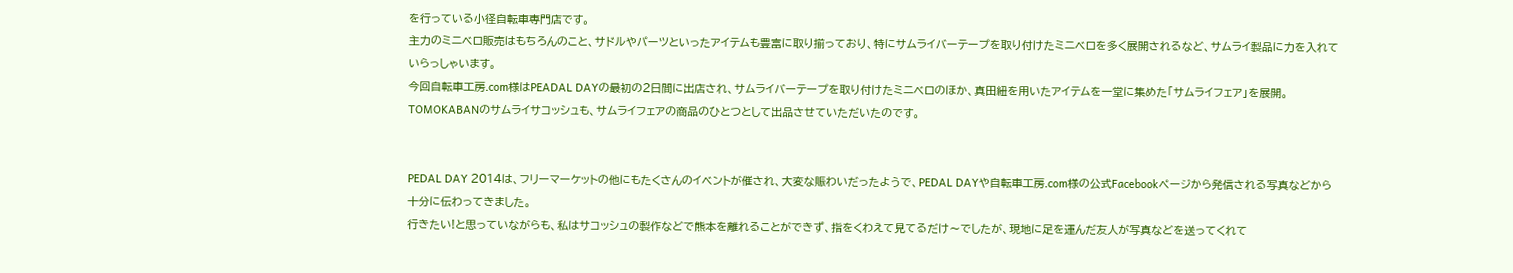を行っている小径自転車専門店です。
主力のミニベロ販売はもちろんのこと、サドルやパーツといったアイテムも豊富に取り揃っており、特にサムライバーテープを取り付けたミニベロを多く展開されるなど、サムライ製品に力を入れていらっしゃいます。
今回自転車工房.com様はPEADAL DAYの最初の2日間に出店され、サムライバーテープを取り付けたミニベロのほか、真田紐を用いたアイテムを一堂に集めた「サムライフェア」を展開。TOMOKABANのサムライサコッシュも、サムライフェアの商品のひとつとして出品させていただいたのです。


PEDAL DAY 2014は、フリーマーケットの他にもたくさんのイベントが催され、大変な賑わいだったようで、PEDAL DAYや自転車工房.com様の公式Facebookページから発信される写真などから十分に伝わってきました。
行きたい!と思っていながらも、私はサコッシュの製作などで熊本を離れることができず、指をくわえて見てるだけ〜でしたが、現地に足を運んだ友人が写真などを送ってくれて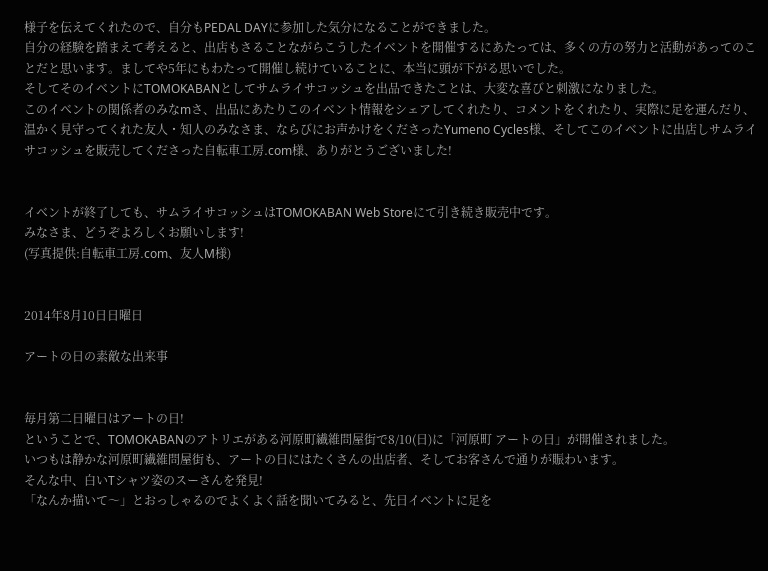様子を伝えてくれたので、自分もPEDAL DAYに参加した気分になることができました。
自分の経験を踏まえて考えると、出店もさることながらこうしたイベントを開催するにあたっては、多くの方の努力と活動があってのことだと思います。ましてや5年にもわたって開催し続けていることに、本当に頭が下がる思いでした。
そしてそのイベントにTOMOKABANとしてサムライサコッシュを出品できたことは、大変な喜びと刺激になりました。
このイベントの関係者のみなmさ、出品にあたりこのイベント情報をシェアしてくれたり、コメントをくれたり、実際に足を運んだり、温かく見守ってくれた友人・知人のみなさま、ならびにお声かけをくださったYumeno Cycles様、そしてこのイベントに出店しサムライサコッシュを販売してくださった自転車工房.com様、ありがとうございました!


イベントが終了しても、サムライサコッシュはTOMOKABAN Web Storeにて引き続き販売中です。
みなさま、どうぞよろしくお願いします!
(写真提供:自転車工房.com、友人M様)


2014年8月10日日曜日

アートの日の素敵な出来事


毎月第二日曜日はアートの日!
ということで、TOMOKABANのアトリエがある河原町繊維問屋街で8/10(日)に「河原町 アートの日」が開催されました。
いつもは静かな河原町繊維問屋街も、アートの日にはたくさんの出店者、そしてお客さんで通りが賑わいます。
そんな中、白いTシャツ姿のスーさんを発見!
「なんか描いて〜」とおっしゃるのでよくよく話を聞いてみると、先日イベントに足を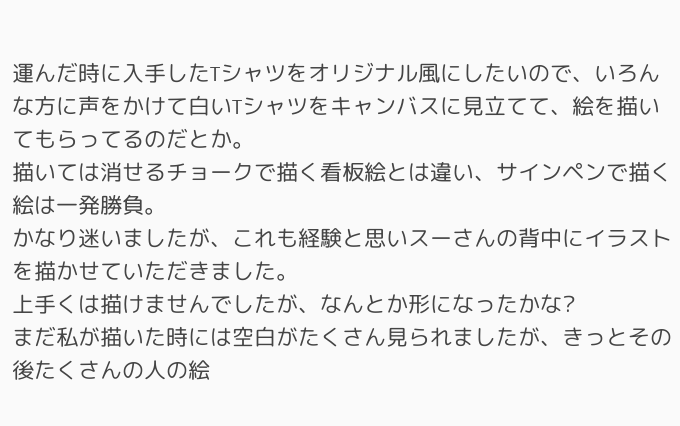運んだ時に入手したTシャツをオリジナル風にしたいので、いろんな方に声をかけて白いTシャツをキャンバスに見立てて、絵を描いてもらってるのだとか。
描いては消せるチョークで描く看板絵とは違い、サインペンで描く絵は一発勝負。
かなり迷いましたが、これも経験と思いスーさんの背中にイラストを描かせていただきました。
上手くは描けませんでしたが、なんとか形になったかな?
まだ私が描いた時には空白がたくさん見られましたが、きっとその後たくさんの人の絵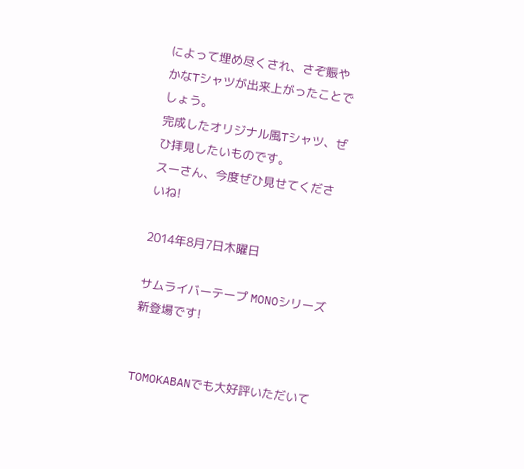によって埋め尽くされ、さぞ賑やかなTシャツが出来上がったことでしょう。
完成したオリジナル風Tシャツ、ぜひ拝見したいものです。
スーさん、今度ぜひ見せてくださいね!

2014年8月7日木曜日

サムライバーテープ MONOシリーズ新登場です!


TOMOKABANでも大好評いただいて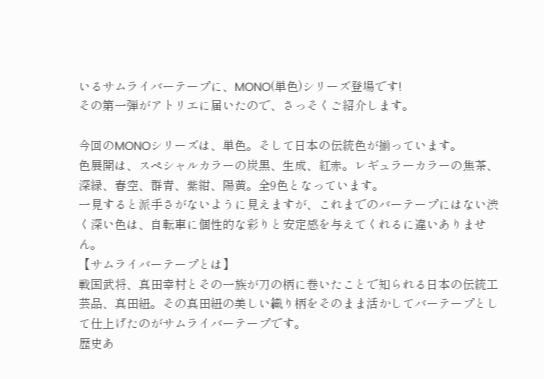いるサムライバーテープに、MONO(単色)シリーズ登場です!
その第一弾がアトリエに届いたので、さっそくご紹介します。

今回のMONOシリーズは、単色。そして日本の伝統色が揃っています。
色展開は、スペシャルカラーの炭黒、生成、紅赤。レギュラーカラーの焦茶、深緑、春空、群青、紫紺、陽黄。全9色となっています。
一見すると派手さがないように見えますが、これまでのバーテープにはない渋く深い色は、自転車に個性的な彩りと安定感を与えてくれるに違いありません。
【サムライバーテープとは】
戦国武将、真田幸村とその一族が刀の柄に巻いたことで知られる日本の伝統工芸品、真田紐。その真田紐の美しい織り柄をそのまま活かしてバーテープとして仕上げたのがサムライバーテープです。
歴史あ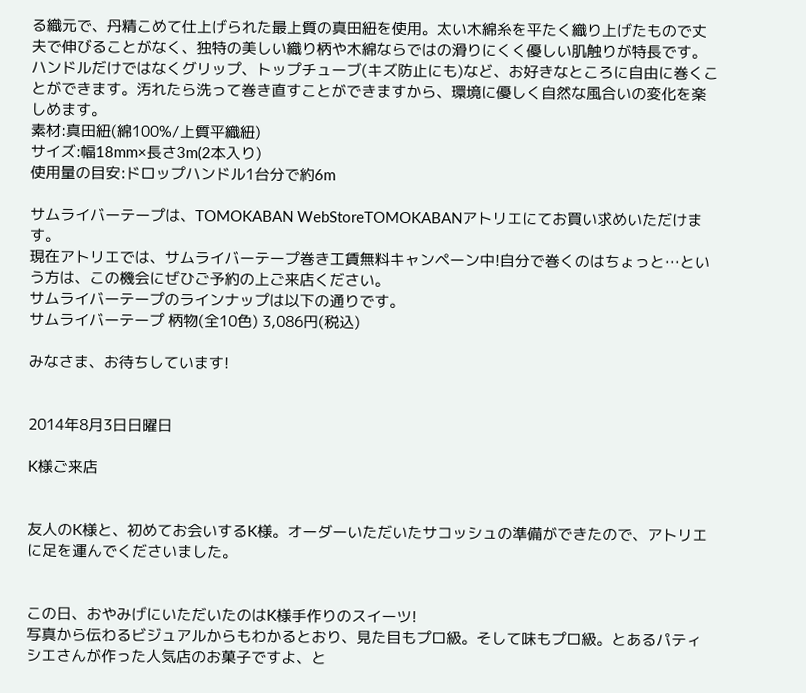る織元で、丹精こめて仕上げられた最上質の真田紐を使用。太い木綿糸を平たく織り上げたもので丈夫で伸びることがなく、独特の美しい織り柄や木綿ならではの滑りにくく優しい肌触りが特長です。
ハンドルだけではなくグリップ、トップチューブ(キズ防止にも)など、お好きなところに自由に巻くことができます。汚れたら洗って巻き直すことができますから、環境に優しく自然な風合いの変化を楽しめます。
素材:真田紐(綿100%/上質平織紐)
サイズ:幅18mm×長さ3m(2本入り)
使用量の目安:ドロップハンドル1台分で約6m

サムライバーテープは、TOMOKABAN WebStoreTOMOKABANアトリエにてお買い求めいただけます。
現在アトリエでは、サムライバーテープ巻き工賃無料キャンペーン中!自分で巻くのはちょっと…という方は、この機会にぜひご予約の上ご来店ください。
サムライバーテープのラインナップは以下の通りです。
サムライバーテープ 柄物(全10色) 3,086円(税込)

みなさま、お待ちしています!


2014年8月3日日曜日

K様ご来店


友人のK様と、初めてお会いするK様。オーダーいただいたサコッシュの準備ができたので、アトリエに足を運んでくださいました。


この日、おやみげにいただいたのはK様手作りのスイーツ!
写真から伝わるビジュアルからもわかるとおり、見た目もプロ級。そして味もプロ級。とあるパティシエさんが作った人気店のお菓子ですよ、と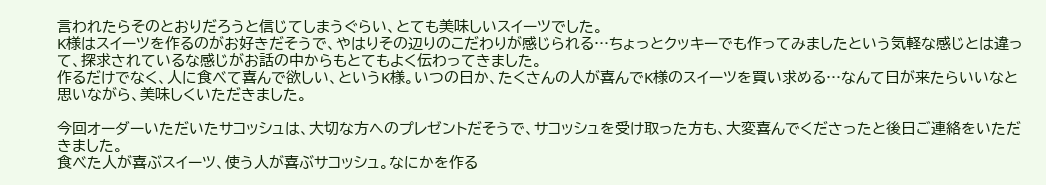言われたらそのとおりだろうと信じてしまうぐらい、とても美味しいスイーツでした。
K様はスイーツを作るのがお好きだそうで、やはりその辺りのこだわりが感じられる…ちょっとクッキーでも作ってみましたという気軽な感じとは違って、探求されているな感じがお話の中からもとてもよく伝わってきました。
作るだけでなく、人に食べて喜んで欲しい、というK様。いつの日か、たくさんの人が喜んでK様のスイーツを買い求める…なんて日が来たらいいなと思いながら、美味しくいただきました。

今回オーダーいただいたサコッシュは、大切な方へのプレゼントだそうで、サコッシュを受け取った方も、大変喜んでくださったと後日ご連絡をいただきました。
食べた人が喜ぶスイーツ、使う人が喜ぶサコッシュ。なにかを作る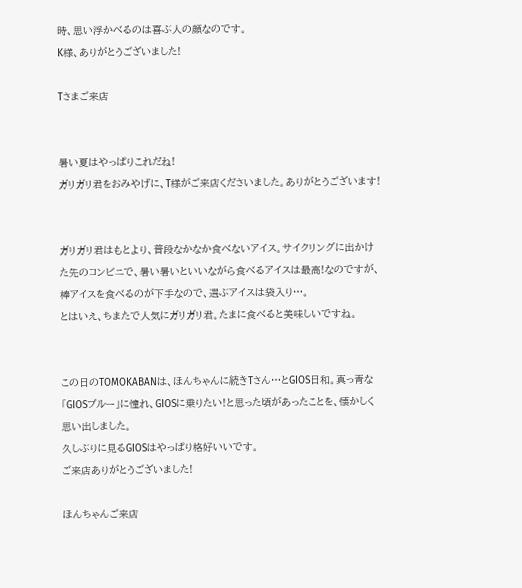時、思い浮かべるのは喜ぶ人の顔なのです。
K様、ありがとうございました!

Tさまご来店


暑い夏はやっぱりこれだね!
ガリガリ君をおみやげに、T様がご来店くださいました。ありがとうございます!


ガリガリ君はもとより、普段なかなか食べないアイス。サイクリングに出かけた先のコンビニで、暑い暑いといいながら食べるアイスは最高!なのですが、棒アイスを食べるのが下手なので、選ぶアイスは袋入り…。
とはいえ、ちまたで人気にガリガリ君。たまに食べると美味しいですね。


この日のTOMOKABANは、ほんちゃんに続きTさん…とGIOS日和。真っ青な「GIOSブルー」に憧れ、GIOSに乗りたい!と思った頃があったことを、懐かしく思い出しました。
久しぶりに見るGIOSはやっぱり格好いいです。
ご来店ありがとうございました!

ほんちゃんご来店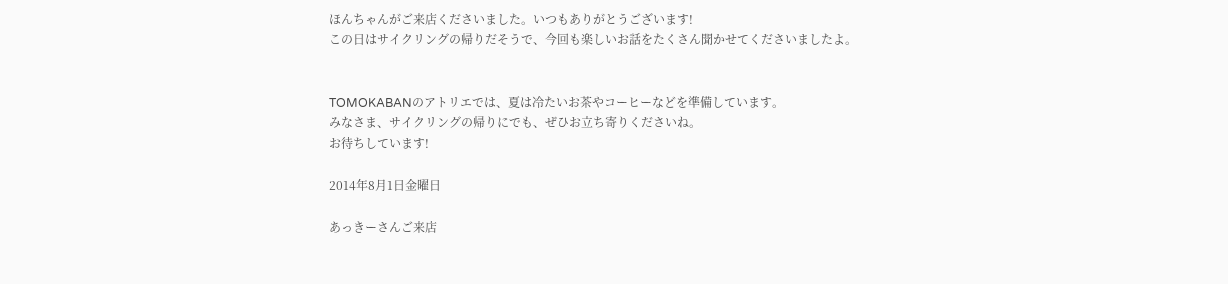ほんちゃんがご来店くださいました。いつもありがとうございます!
この日はサイクリングの帰りだそうで、今回も楽しいお話をたくさん聞かせてくださいましたよ。


TOMOKABANのアトリエでは、夏は冷たいお茶やコーヒーなどを準備しています。
みなさま、サイクリングの帰りにでも、ぜひお立ち寄りくださいね。
お待ちしています!

2014年8月1日金曜日

あっきーさんご来店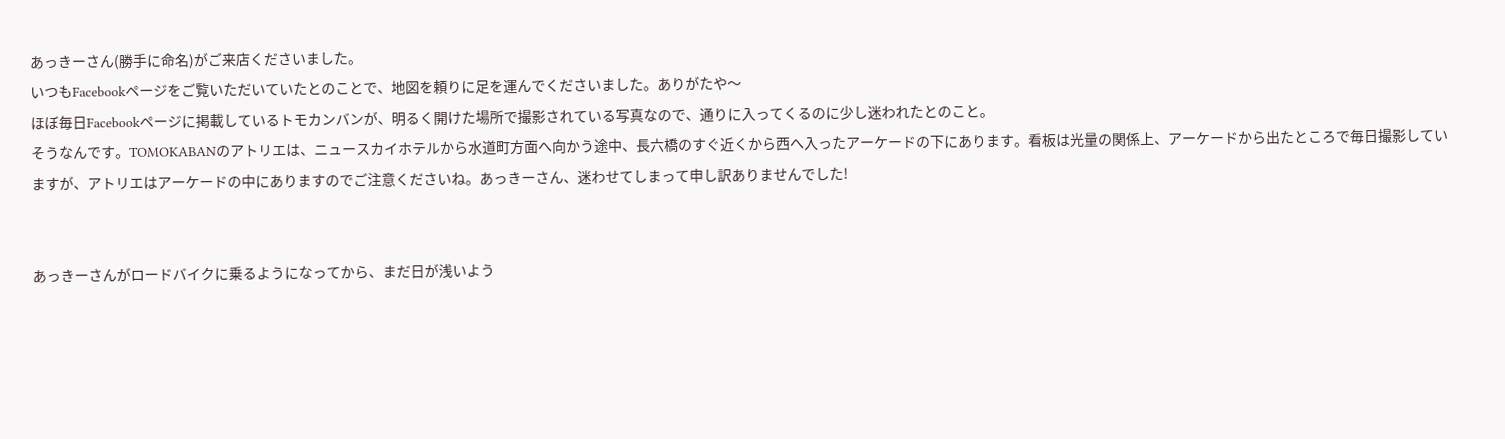あっきーさん(勝手に命名)がご来店くださいました。
いつもFacebookページをご覧いただいていたとのことで、地図を頼りに足を運んでくださいました。ありがたや〜
ほぼ毎日Facebookページに掲載しているトモカンバンが、明るく開けた場所で撮影されている写真なので、通りに入ってくるのに少し迷われたとのこと。
そうなんです。TOMOKABANのアトリエは、ニュースカイホテルから水道町方面へ向かう途中、長六橋のすぐ近くから西へ入ったアーケードの下にあります。看板は光量の関係上、アーケードから出たところで毎日撮影していますが、アトリエはアーケードの中にありますのでご注意くださいね。あっきーさん、迷わせてしまって申し訳ありませんでした!


あっきーさんがロードバイクに乗るようになってから、まだ日が浅いよう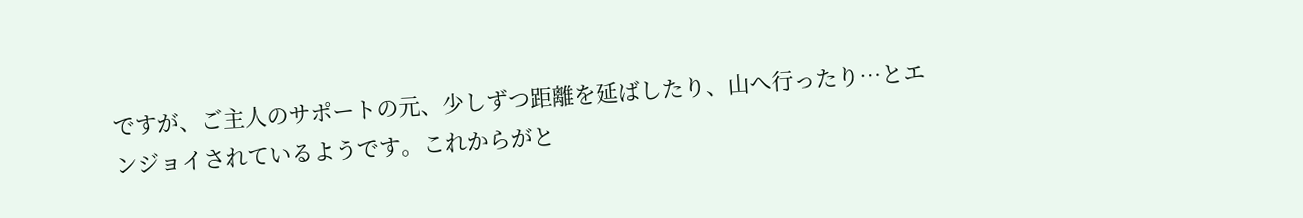ですが、ご主人のサポートの元、少しずつ距離を延ばしたり、山へ行ったり…とエンジョイされているようです。これからがと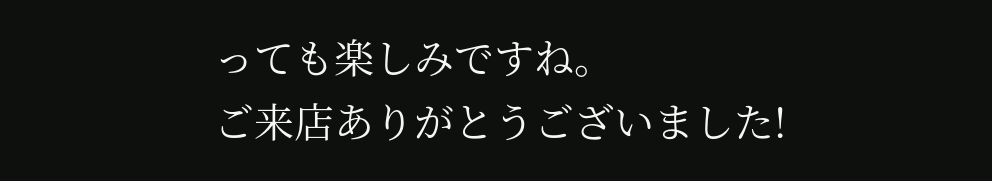っても楽しみですね。
ご来店ありがとうございました!